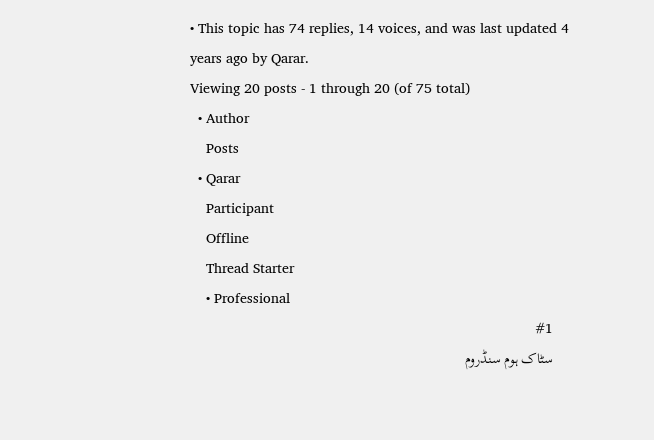• This topic has 74 replies, 14 voices, and was last updated 4 years ago by Qarar.
Viewing 20 posts - 1 through 20 (of 75 total)
  • Author
    Posts
  • Qarar
    Participant
    Offline
    Thread Starter
    • Professional
    #1
    سٹاک ہوم سنڈروم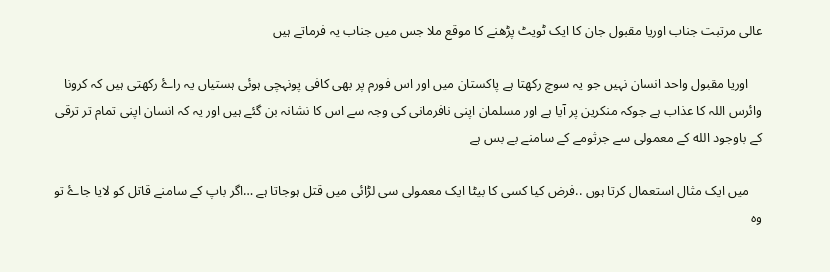عالی مرتبت جناب اوریا مقبول جان کا ایک ٹویٹ پڑھنے کا موقع ملا جس میں جناب یہ فرماتے ہیں

    اوریا مقبول واحد انسان نہیں جو یہ سوچ رکھتا ہے پاکستان میں اور اس فورم پر بھی کافی پونہچی ہوئی ہستیاں یہ راۓ رکھتی ہیں کہ کرونا وائرس اللہ کا عذاب ہے جوکہ منکرین پر آیا ہے اور مسلمان اپنی نافرمانی کی وجہ سے اس کا نشانہ بن گئے ہیں اور یہ کہ انسان اپنی تمام تر ترقی کے باوجود الله کے معمولی سے جرثومے کے سامنے بے بس ہے

    میں ایک مثال استعمال کرتا ہوں ..فرض کیا کسی کا بیٹا ایک معمولی سی لڑائی میں قتل ہوجاتا ہے …اگر باپ کے سامنے قاتل کو لایا جاۓ تو وہ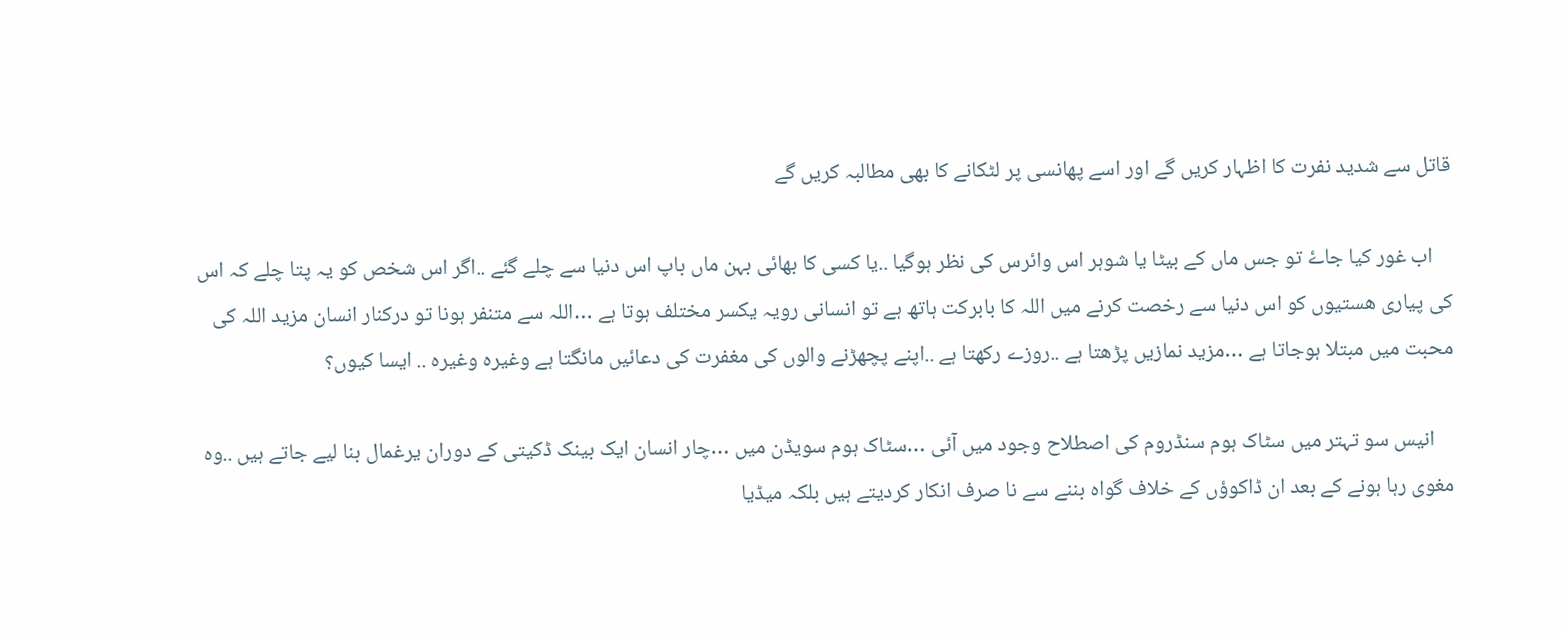قاتل سے شدید نفرت کا اظہار کریں گے اور اسے پھانسی پر لٹکانے کا بھی مطالبہ کریں گے

    اب غور کیا جاۓ تو جس ماں کے بیٹا یا شوہر اس وائرس کی نظر ہوگیا ..یا کسی کا بھائی بہن ماں باپ اس دنیا سے چلے گئے ..اگر اس شخص کو یہ پتا چلے کہ اس کی پیاری ھستیوں کو اس دنیا سے رخصت کرنے میں اللہ کا بابرکت ہاتھ ہے تو انسانی رویہ یکسر مختلف ہوتا ہے …اللہ سے متنفر ہونا تو درکنار انسان مزید اللہ کی محبت میں مبتلا ہوجاتا ہے …مزید نمازیں پڑھتا ہے ..روزے رکھتا ہے ..اپنے پچھڑنے والوں کی مغفرت کی دعائیں مانگتا ہے وغیرہ وغیرہ .. ایسا کیوں؟

    انیس سو تہتر میں سٹاک ہوم سنڈروم کی اصطلاح وجود میں آئی …سٹاک ہوم سویڈن میں …چار انسان ایک بینک ڈکیتی کے دوران یرغمال بنا لیے جاتے ہیں ..وہ مغوی رہا ہونے کے بعد ان ڈاکوؤں کے خلاف گواہ بننے سے نا صرف انکار کردیتے ہیں بلکہ میڈیا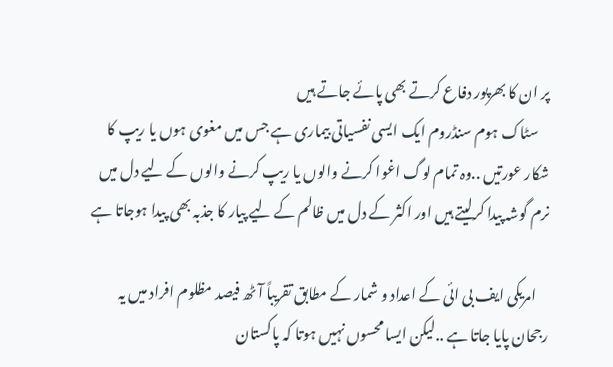پر ان کا بھرپور دفاع کرتے بھی پائے جاتے ہیں
    سٹاک ہوم سنڈروم ایک ایسی نفسیاتی بیماری ہے جس میں مغوی ہوں یا ریپ کا شکار عورتیں ..وہ تمام لوگ اغوا کرنے والوں یا ریپ کرنے والوں کے لیے دل میں نرم گوشہ پیدا کرلیتے ہیں اور اکثر کے دل میں ظالم کے لیے پیار کا جذبہ بھی پیدا ہوجاتا ہے

    امریکی ایف بی ائی کے اعداد و شمار کے مطابق تقریباً آٹھ فیصد مظلوم افراد میں یہ رجحان پایا جاتا ہے ..لیکن ایسا محسوں نہیں ہوتا کہ پاکستان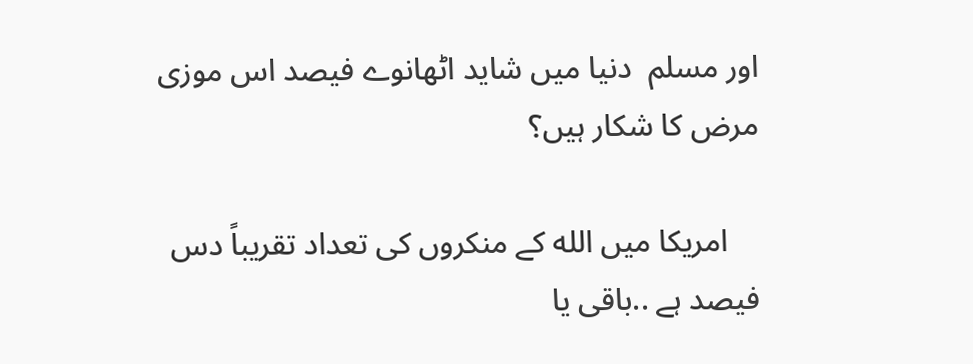اور مسلم  دنیا میں شاید اٹھانوے فیصد اس موزی مرض کا شکار ہیں؟

    امریکا میں الله کے منکروں کی تعداد تقریباً دس فیصد ہے ..باقی یا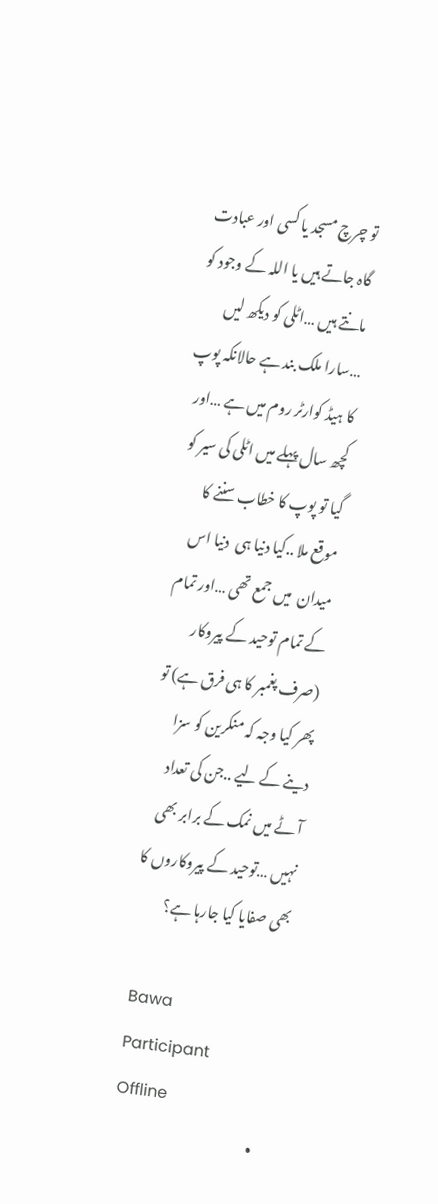تو چرچ مسجد یا کسی اور عبادت گاہ جاتے ہیں یا اللہ کے وجود کو مانتے ہیں …اٹلی کو دیکھ لیں …سارا ملک بند ہے حالانکہ پوپ کا ہیڈ کوارٹر روم میں ہے …اور کچھ سال پہلے میں اٹلی کی سیر کو گیا تو پوپ کا خطاب سننے کا موقع ملا ..کیا دنیا ہی  دنیا اس میدان  میں جمع تھی …اور تمام کے تمام توحید کے پیروکار (صرف پغمبر کا ہی فرق ہے) تو پھر کیا وجہ کہ منکرین کو سزا دینے کے لیے ..جن کی تعداد آٹے میں نمک کے برابر بھی نہیں …توحید کے پیروکاروں کا بھی صفایا کیا جارہا ہے؟

    Bawa
    Participant
    Offline
    •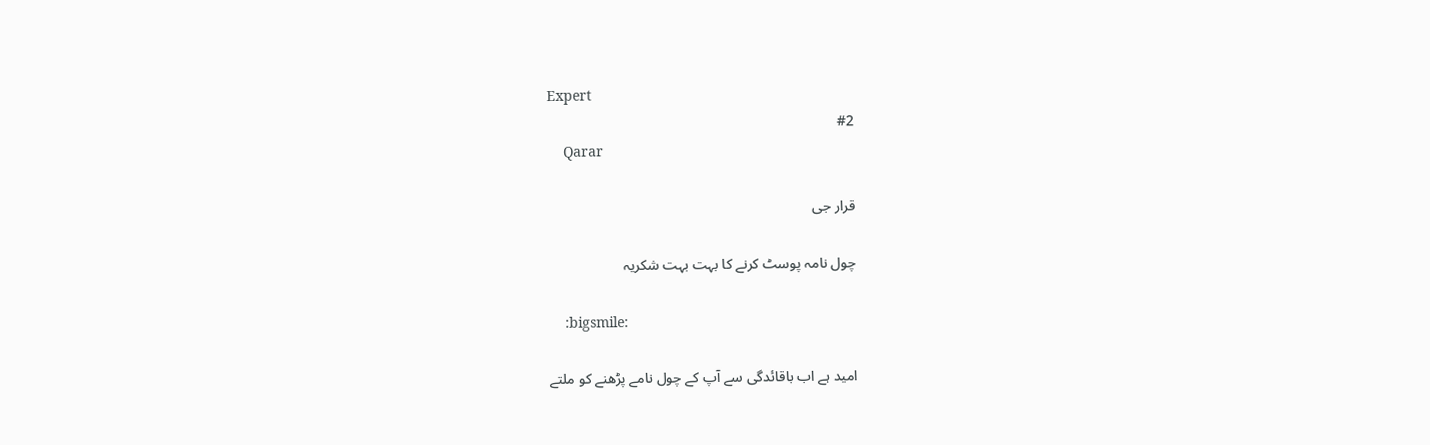Expert
    #2
    Qarar

    قرار جی

    چول نامہ پوسٹ کرنے کا بہت بہت شکریہ

    :bigsmile:

    امید ہے اب باقائدگی سے آپ کے چول نامے پڑھنے کو ملتے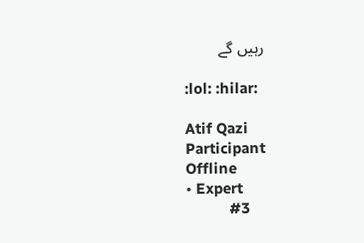رہیں گے

    :lol: :hilar:

    Atif Qazi
    Participant
    Offline
    • Expert
    #3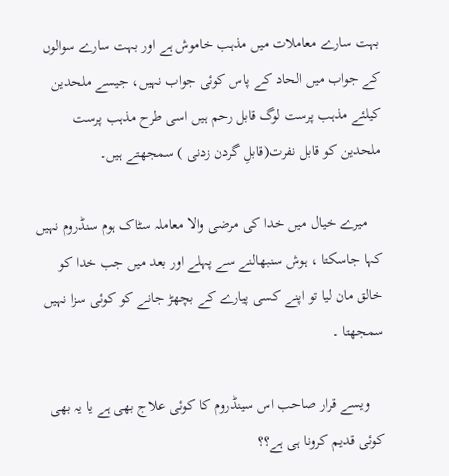بہت سارے معاملات میں مذہب خاموش ہے اور بہت سارے سوالوں کے جواب میں الحاد کے پاس کوئی جواب نہیں، جیسے ملحدین کیلئے مذہب پرست لوگ قابل رحم ہیں اسی طرح مذہب پرست ملحدین کو قابل نفرت(قابلِ گردن زدنی ) سمجھتے ہیں۔

    میرے خیال میں خدا کی مرضی والا معاملہ سٹاک ہوم سنڈروم نہیں کہا جاسکتا ، ہوش سنبھالنے سے پہلے اور بعد میں جب خدا کو خالق مان لیا تو اپنے کسی پیارے کے بچھڑ جانے کو کوئی سزا نہیں سمجھتا ۔

    ویسے قرار صاحب اس سینڈروم کا کوئی علاج بھی ہے یا یہ بھی کوئی قدیم کرونا ہی ہے؟؟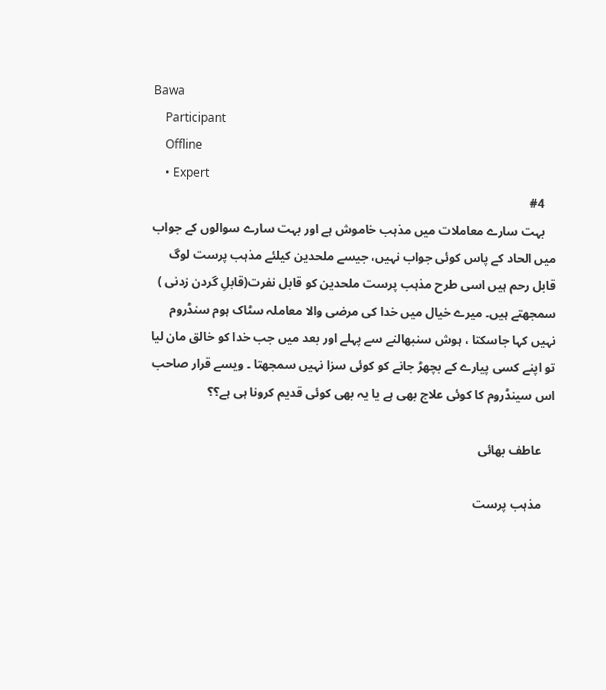Bawa
    Participant
    Offline
    • Expert
    #4
    بہت سارے معاملات میں مذہب خاموش ہے اور بہت سارے سوالوں کے جواب میں الحاد کے پاس کوئی جواب نہیں، جیسے ملحدین کیلئے مذہب پرست لوگ قابل رحم ہیں اسی طرح مذہب پرست ملحدین کو قابل نفرت(قابلِ گردن زدنی ) سمجھتے ہیں۔ میرے خیال میں خدا کی مرضی والا معاملہ سٹاک ہوم سنڈروم نہیں کہا جاسکتا ، ہوش سنبھالنے سے پہلے اور بعد میں جب خدا کو خالق مان لیا تو اپنے کسی پیارے کے بچھڑ جانے کو کوئی سزا نہیں سمجھتا ۔ ویسے قرار صاحب اس سینڈروم کا کوئی علاج بھی ہے یا یہ بھی کوئی قدیم کرونا ہی ہے؟؟

    عاطف بھائی

    مذہب پرست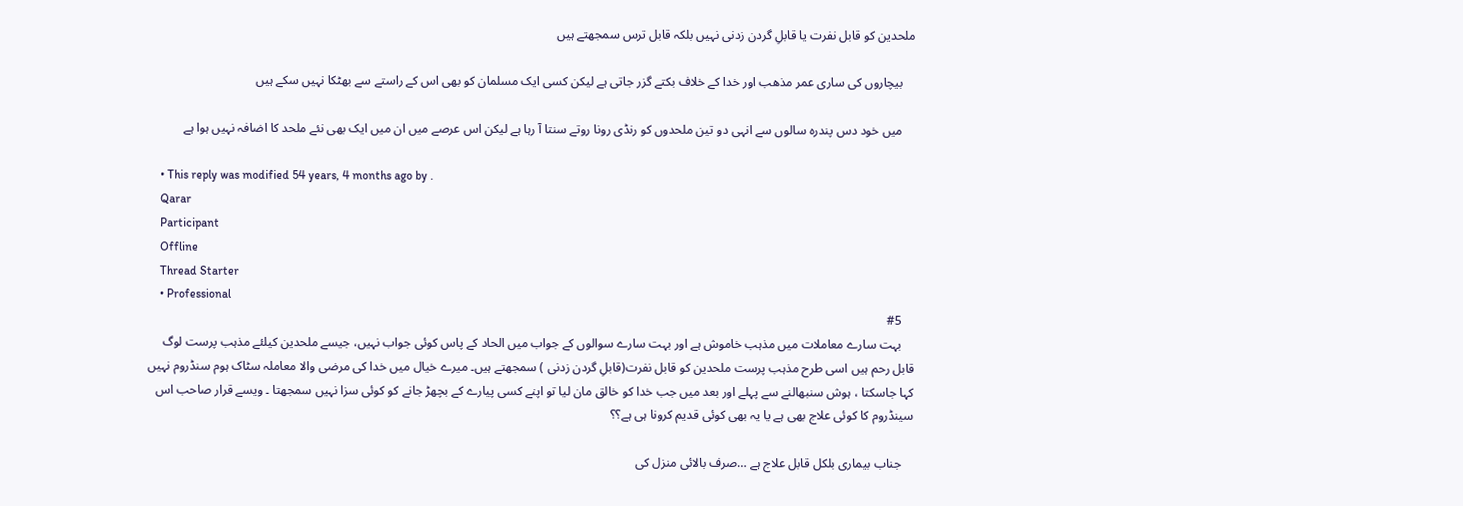ملحدین کو قابل نفرت یا قابلِ گردن زدنی نہیں بلکہ قابل ترس سمجھتے ہیں

    بیچاروں کی ساری عمر مذھب اور خدا کے خلاف بکتے گزر جاتی ہے لیکن کسی ایک مسلمان کو بھی اس کے راستے سے بھٹکا نہیں سکے ہیں

    میں خود دس پندرہ سالوں سے انہی دو تین ملحدوں کو رنڈی رونا روتے سنتا آ رہا ہے لیکن اس عرصے میں ان میں ایک بھی نئے ملحد کا اضافہ نہیں ہوا ہے

    • This reply was modified 54 years, 4 months ago by .
    Qarar
    Participant
    Offline
    Thread Starter
    • Professional
    #5
    بہت سارے معاملات میں مذہب خاموش ہے اور بہت سارے سوالوں کے جواب میں الحاد کے پاس کوئی جواب نہیں، جیسے ملحدین کیلئے مذہب پرست لوگ قابل رحم ہیں اسی طرح مذہب پرست ملحدین کو قابل نفرت(قابلِ گردن زدنی ) سمجھتے ہیں۔ میرے خیال میں خدا کی مرضی والا معاملہ سٹاک ہوم سنڈروم نہیں کہا جاسکتا ، ہوش سنبھالنے سے پہلے اور بعد میں جب خدا کو خالق مان لیا تو اپنے کسی پیارے کے بچھڑ جانے کو کوئی سزا نہیں سمجھتا ۔ ویسے قرار صاحب اس سینڈروم کا کوئی علاج بھی ہے یا یہ بھی کوئی قدیم کرونا ہی ہے؟؟

    جناب بیماری بلکل قابل علاج ہے …صرف بالائی منزل کی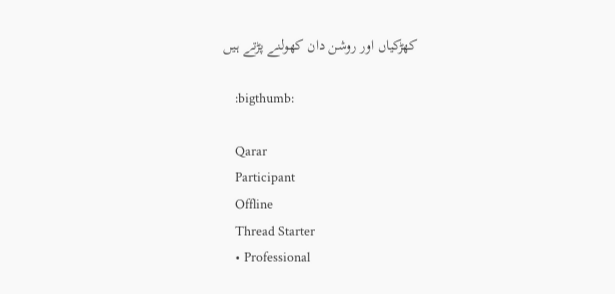کھڑکیاں اور روشن دان کھولنے پڑتے ہیں

    :bigthumb:

    Qarar
    Participant
    Offline
    Thread Starter
    • Professional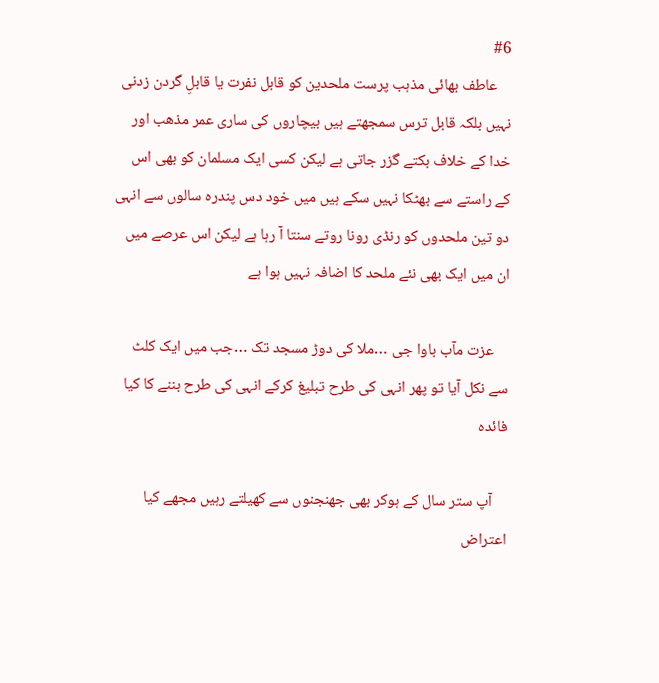#6
    عاطف بھائی مذہب پرست ملحدین کو قابل نفرت یا قابلِ گردن زدنی نہیں بلکہ قابل ترس سمجھتے ہیں بیچاروں کی ساری عمر مذھب اور خدا کے خلاف بکتے گزر جاتی ہے لیکن کسی ایک مسلمان کو بھی اس کے راستے سے بھٹکا نہیں سکے ہیں میں خود دس پندرہ سالوں سے انہی دو تین ملحدوں کو رنڈی رونا روتے سنتا آ رہا ہے لیکن اس عرصے میں ان میں ایک بھی نئے ملحد کا اضافہ نہیں ہوا ہے

    عزت مآب باوا جی …ملا کی دوڑ مسجد تک …جب میں ایک کلٹ سے نکل آیا تو پھر انہی کی طرح تبلیغ کرکے انہی کی طرح بننے کا کیا فائدہ

    آپ ستر سال کے ہوکر بھی جھنجنوں سے کھیلتے رہیں مجھے کیا اعتراض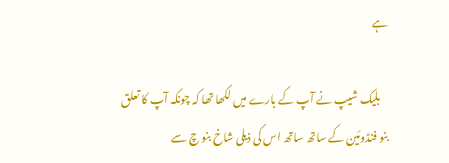ہے

    بلیک شیپ نے آپ کے بارے میں لکھا تھا کہ چونکہ آپ کا تعلق بنو فنڈوئین کے ساتھ ساتھ اس کی ذیلی شاخ بنو چ سے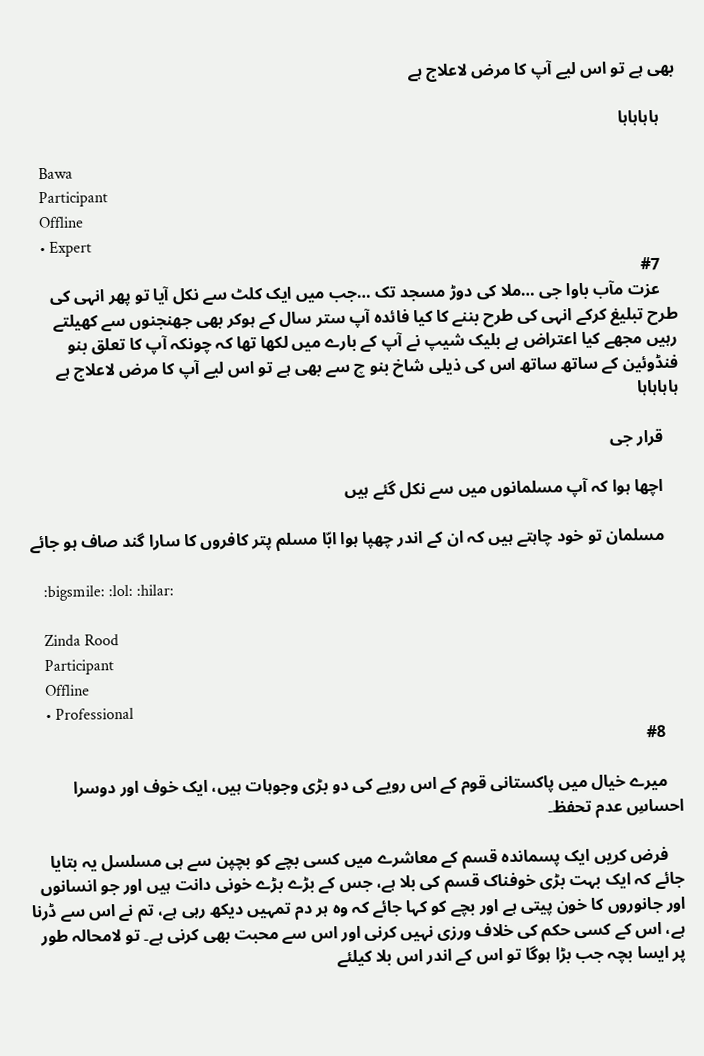بھی ہے تو اس لیے آپ کا مرض لاعلاج ہے

    ہاہاہاہا

    Bawa
    Participant
    Offline
    • Expert
    #7
    عزت مآب باوا جی …ملا کی دوڑ مسجد تک …جب میں ایک کلٹ سے نکل آیا تو پھر انہی کی طرح تبلیغ کرکے انہی کی طرح بننے کا کیا فائدہ آپ ستر سال کے ہوکر بھی جھنجنوں سے کھیلتے رہیں مجھے کیا اعتراض ہے بلیک شیپ نے آپ کے بارے میں لکھا تھا کہ چونکہ آپ کا تعلق بنو فنڈوئین کے ساتھ ساتھ اس کی ذیلی شاخ بنو چ سے بھی ہے تو اس لیے آپ کا مرض لاعلاج ہے ہاہاہاہا

    قرار جی

    اچھا ہوا کہ آپ مسلمانوں میں سے نکل گئے ہیں

    مسلمان تو خود چاہتے ہیں کہ ان کے اندر چھپا ہوا ابّا مسلم پتر کافروں کا سارا گند صاف ہو جائے

    :bigsmile: :lol: :hilar:

    Zinda Rood
    Participant
    Offline
    • Professional
    #8

    میرے خیال میں پاکستانی قوم کے اس رویے کی دو بڑی وجوہات ہیں، ایک خوف اور دوسرا احساسِ عدم تحفظ۔

    فرض کریں ایک پسماندہ قسم کے معاشرے میں کسی بچے کو بچپن سے ہی مسلسل یہ بتایا جائے کہ ایک بہت بڑی خوفناک قسم کی بلا ہے، جس کے بڑے بڑے خونی دانت ہیں اور جو انسانوں اور جانوروں کا خون پیتی ہے اور بچے کو کہا جائے کہ وہ ہر دم تمہیں دیکھ رہی ہے، تم نے اس سے ڈرنا ہے، اس کے کسی حکم کی خلاف ورزی نہیں کرنی اور اس سے محبت بھی کرنی ہے۔ تو لامحالہ طور پر ایسا بچہ جب بڑا ہوگا تو اس کے اندر اس بلا کیلئے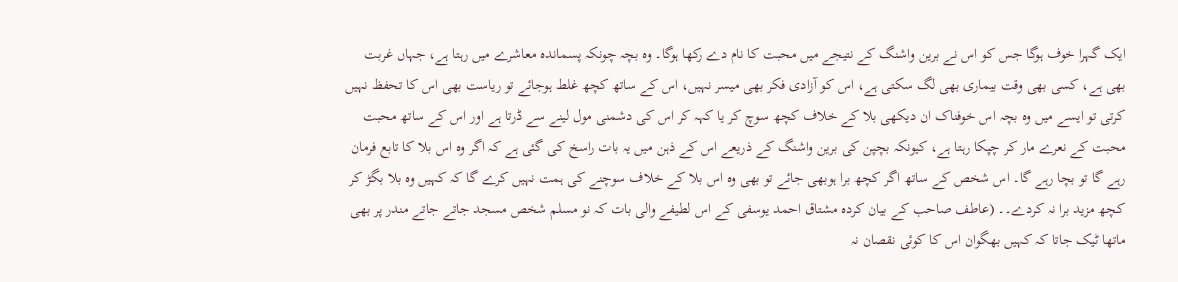ایک گہرا خوف ہوگا جس کو اس نے برین واشنگ کے نتیجے میں محبت کا نام دے رکھا ہوگا۔ وہ بچہ چونکہ پسماندہ معاشرے میں رہتا ہے، جہاں غربت بھی ہے، کسی بھی وقت بیماری بھی لگ سکتی ہے، اس کو آزادی فکر بھی میسر نہیں، اس کے ساتھ کچھ غلط ہوجائے تو ریاست بھی اس کا تحفظ نہیں کرتی تو ایسے میں وہ بچہ اس خوفناک ان دیکھی بلا کے خلاف کچھ سوچ کر یا کہہ کر اس کی دشمنی مول لینے سے ڈرتا ہے اور اس کے ساتھ محبت محبت کے نعرے مار کر چپکا رہتا ہے، کیونکہ بچپن کی برین واشنگ کے ذریعے اس کے ذہن میں یہ بات راسخ کی گئی ہے کہ اگر وہ اس بلا کا تابع فرمان رہے گا تو بچا رہے گا۔ اس شخص کے ساتھ اگر کچھ برا ہوبھی جائے تو بھی وہ اس بلا کے خلاف سوچنے کی ہمت نہیں کرے گا کہ کہیں وہ بلا بگڑ کر کچھ مزید برا نہ کردے۔۔ (عاطف صاحب کے بیان کردہ مشتاق احمد یوسفی کے اس لطیفے والی بات کہ نو مسلم شخص مسجد جاتے جاتے مندر پر بھی ماتھا ٹیک جاتا کہ کہیں بھگوان اس کا کوئی نقصان نہ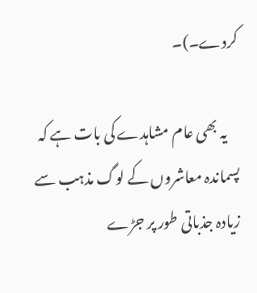کردے۔)۔

    یہ بھی عام مشاہدے کی بات ہے کہ پسماندہ معاشروں کے لوگ مذہب سے زیادہ جذباتی طور پر جڑے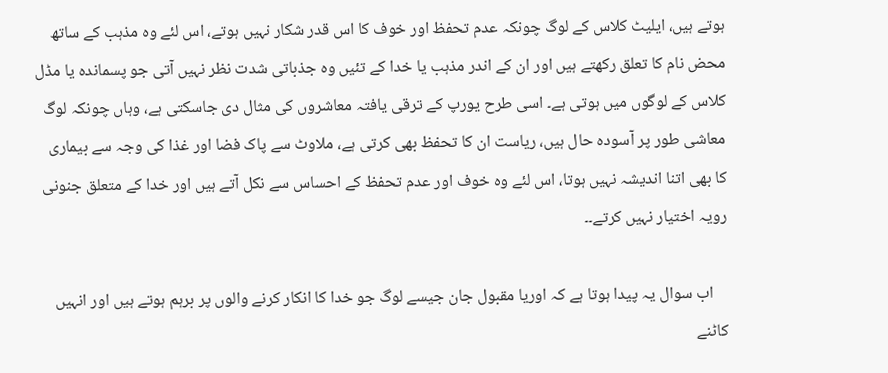ہوتے ہیں، ایلیٹ کلاس کے لوگ چونکہ عدم تحفظ اور خوف کا اس قدر شکار نہیں ہوتے، اس لئے وہ مذہب کے ساتھ محض نام کا تعلق رکھتے ہیں اور ان کے اندر مذہب یا خدا کے تئیں وہ جذباتی شدت نظر نہیں آتی جو پسماندہ یا مڈل کلاس کے لوگوں میں ہوتی ہے۔ اسی طرح یورپ کے ترقی یافتہ معاشروں کی مثال دی جاسکتی ہے، وہاں چونکہ لوگ معاشی طور پر آسودہ حال ہیں، ریاست ان کا تحفظ بھی کرتی ہے، ملاوٹ سے پاک فضا اور غذا کی وجہ سے بیماری کا بھی اتنا اندیشہ نہیں ہوتا، اس لئے وہ خوف اور عدم تحفظ کے احساس سے نکل آتے ہیں اور خدا کے متعلق جنونی رویہ اختیار نہیں کرتے۔۔

    اب سوال یہ پیدا ہوتا ہے کہ اوریا مقبول جان جیسے لوگ جو خدا کا انکار کرنے والوں پر برہم ہوتے ہیں اور انہیں کاٹنے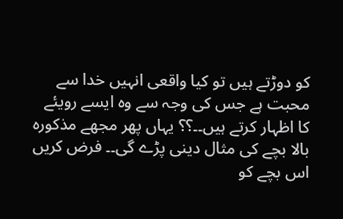کو دوڑتے ہیں تو کیا واقعی انہیں خدا سے محبت ہے جس کی وجہ سے وہ ایسے رویئے کا اظہار کرتے ہیں۔۔؟؟ یہاں پھر مجھے مذکورہ بالا بچے کی مثال دینی پڑے گی۔۔ فرض کریں اس بچے کو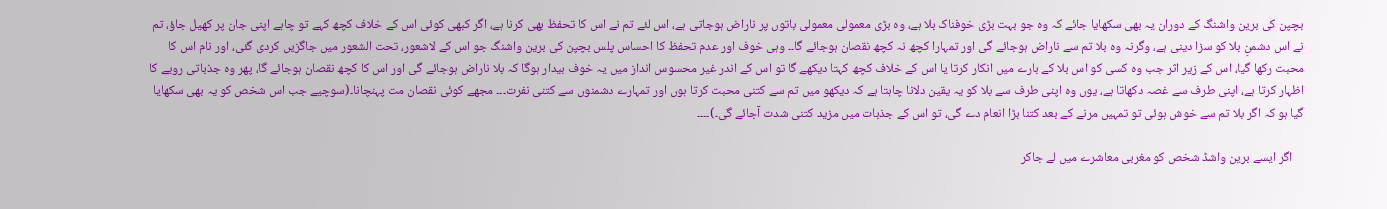بچپن کی برین واشنگ کے دوران یہ بھی سکھایا جائے کہ وہ جو بہت بڑی خوفناک بلا ہے، وہ بڑی معمولی معمولی باتوں پر ناراض ہوجاتی ہے، اس لئے تم نے اس کا تحفظ بھی کرنا ہے، اگر کبھی کوئی اس کے خلاف کچھ کہے تو چاہے اپنی جان پر کھیل جاؤ، تم نے اس دشمنِ بلا کو سزا دینی ہے، وگرنہ وہ بلا تم سے ناراض ہوجائے گی اور تمہارا کچھ نہ کچھ نقصان ہوجائے گا۔۔ وہی خوف اور عدم تحفظ کا احساس پلس بچپن کی برین واشنگ جو اس کے لاشعور، تحت الشعور میں جاگزیں کردی گئی، اور نام اس کا محبت رکھا گیا، اس کے زیر اثر جب وہ کسی کو اس بلا کے بارے میں انکار کرتا یا اس کے خلاف کچھ کہتا دیکھے گا تو اس کے اندر غیر محسوس انداز میں یہ خوف بیدار ہوگا کہ بلا ناراض ہوجائے گی اور اس کا کچھ نقصان ہوجائے گا، پھر وہ جذباتی رویے کا اظہار کرتا ہے، اپنی طرف سے غصہ دکھاتا ہے، یوں وہ اپنی طرف سے بلا کو یہ یقین دلانا چاہتا ہے کہ دیکھو میں تم سے کتنی محبت کرتا ہوں اور تمہارے دشمنوں سے کتنی نفرت۔۔۔ مجھے کوئی نقصان مت پہنچانا۔(سوچیے جب اس شخص کو یہ بھی سکھایا گیا ہو کہ اگر بلا تم سے خوش ہوئی تو تمہیں مرنے کے بعد کتنا بڑا انعام دے گی، تو اس کے جذبات میں مزید کتنی شدت آجائے گی۔)۔۔۔۔

    اگر ایسے برین واشڈ شخص کو مغربی معاشرے میں لے جاکر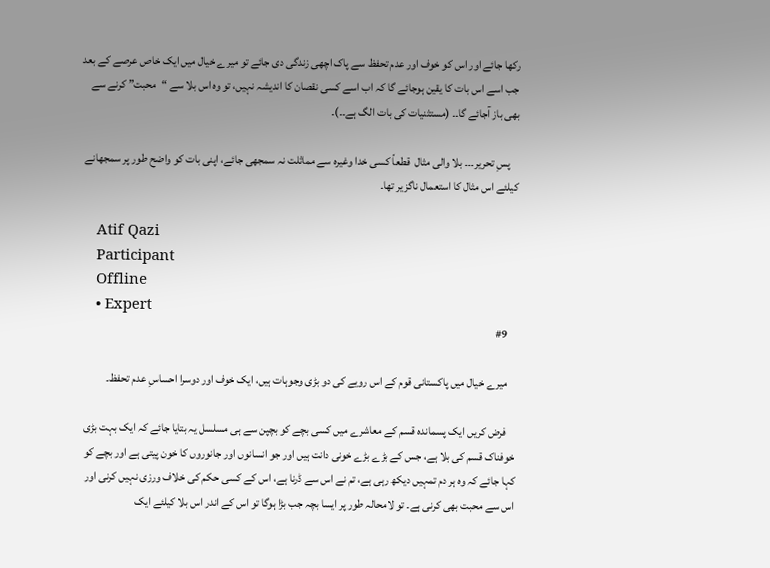رکھا جائے اور اس کو خوف اور عدم تحفظ سے پاک اچھی زندگی دی جائے تو میرے خیال میں ایک خاص عرصے کے بعد جب اسے اس بات کا یقین ہوجائے گا کہ اب اسے کسی نقصان کا اندیشہ نہیں، تو وہ اس بلا سے “محبت” کرنے سے بھی باز آجائے گا۔۔ (مستثنیات کی بات الگ ہے۔۔)۔

    پسِ تحریر۔۔۔ بلا والی مثال  قطعاً کسی خدا وغیرہ سے مماثلت نہ سمجھی جائے، اپنی بات کو واضح طور پر سمجھانے کیلئے اس مثال کا استعمال ناگزیر تھا۔

    Atif Qazi
    Participant
    Offline
    • Expert
    #9

    میرے خیال میں پاکستانی قوم کے اس رویے کی دو بڑی وجوہات ہیں، ایک خوف اور دوسرا احساسِ عدم تحفظ۔

    فرض کریں ایک پسماندہ قسم کے معاشرے میں کسی بچے کو بچپن سے ہی مسلسل یہ بتایا جائے کہ ایک بہت بڑی خوفناک قسم کی بلا ہے، جس کے بڑے بڑے خونی دانت ہیں اور جو انسانوں اور جانوروں کا خون پیتی ہے اور بچے کو کہا جائے کہ وہ ہر دم تمہیں دیکھ رہی ہے، تم نے اس سے ڈرنا ہے، اس کے کسی حکم کی خلاف ورزی نہیں کرنی اور اس سے محبت بھی کرنی ہے۔ تو لامحالہ طور پر ایسا بچہ جب بڑا ہوگا تو اس کے اندر اس بلا کیلئے ایک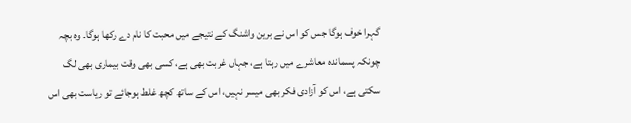گہرا خوف ہوگا جس کو اس نے برین واشنگ کے نتیجے میں محبت کا نام دے رکھا ہوگا۔ وہ بچہ چونکہ پسماندہ معاشرے میں رہتا ہے، جہاں غربت بھی ہے، کسی بھی وقت بیماری بھی لگ سکتی ہے، اس کو آزادی فکر بھی میسر نہیں، اس کے ساتھ کچھ غلط ہوجائے تو ریاست بھی اس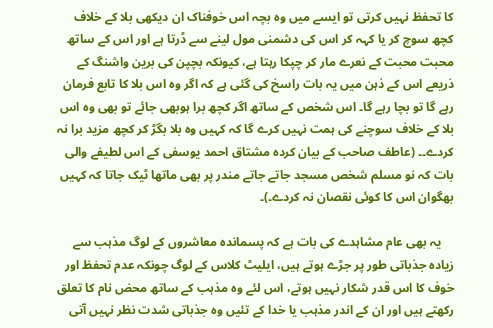کا تحفظ نہیں کرتی تو ایسے میں وہ بچہ اس خوفناک ان دیکھی بلا کے خلاف کچھ سوچ کر یا کہہ کر اس کی دشمنی مول لینے سے ڈرتا ہے اور اس کے ساتھ محبت محبت کے نعرے مار کر چپکا رہتا ہے، کیونکہ بچپن کی برین واشنگ کے ذریعے اس کے ذہن میں یہ بات راسخ کی گئی ہے کہ اگر وہ اس بلا کا تابع فرمان رہے گا تو بچا رہے گا۔ اس شخص کے ساتھ اگر کچھ برا ہوبھی جائے تو بھی وہ اس بلا کے خلاف سوچنے کی ہمت نہیں کرے گا کہ کہیں وہ بلا بگڑ کر کچھ مزید برا نہ کردے۔۔ (عاطف صاحب کے بیان کردہ مشتاق احمد یوسفی کے اس لطیفے والی بات کہ نو مسلم شخص مسجد جاتے جاتے مندر پر بھی ماتھا ٹیک جاتا کہ کہیں بھگوان اس کا کوئی نقصان نہ کردے۔)۔

    یہ بھی عام مشاہدے کی بات ہے کہ پسماندہ معاشروں کے لوگ مذہب سے زیادہ جذباتی طور پر جڑے ہوتے ہیں، ایلیٹ کلاس کے لوگ چونکہ عدم تحفظ اور خوف کا اس قدر شکار نہیں ہوتے، اس لئے وہ مذہب کے ساتھ محض نام کا تعلق رکھتے ہیں اور ان کے اندر مذہب یا خدا کے تئیں وہ جذباتی شدت نظر نہیں آتی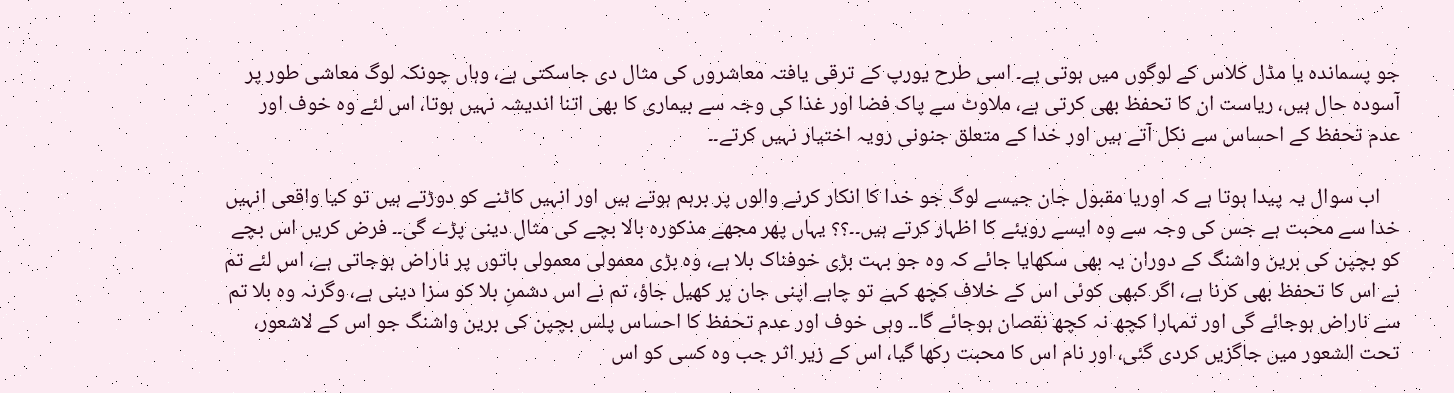جو پسماندہ یا مڈل کلاس کے لوگوں میں ہوتی ہے۔ اسی طرح یورپ کے ترقی یافتہ معاشروں کی مثال دی جاسکتی ہے، وہاں چونکہ لوگ معاشی طور پر آسودہ حال ہیں، ریاست ان کا تحفظ بھی کرتی ہے، ملاوٹ سے پاک فضا اور غذا کی وجہ سے بیماری کا بھی اتنا اندیشہ نہیں ہوتا، اس لئے وہ خوف اور عدم تحفظ کے احساس سے نکل آتے ہیں اور خدا کے متعلق جنونی رویہ اختیار نہیں کرتے۔۔

    اب سوال یہ پیدا ہوتا ہے کہ اوریا مقبول جان جیسے لوگ جو خدا کا انکار کرنے والوں پر برہم ہوتے ہیں اور انہیں کاٹنے کو دوڑتے ہیں تو کیا واقعی انہیں خدا سے محبت ہے جس کی وجہ سے وہ ایسے رویئے کا اظہار کرتے ہیں۔۔؟؟ یہاں پھر مجھے مذکورہ بالا بچے کی مثال دینی پڑے گی۔۔ فرض کریں اس بچے کو بچپن کی برین واشنگ کے دوران یہ بھی سکھایا جائے کہ وہ جو بہت بڑی خوفناک بلا ہے، وہ بڑی معمولی معمولی باتوں پر ناراض ہوجاتی ہے، اس لئے تم نے اس کا تحفظ بھی کرنا ہے، اگر کبھی کوئی اس کے خلاف کچھ کہے تو چاہے اپنی جان پر کھیل جاؤ، تم نے اس دشمنِ بلا کو سزا دینی ہے، وگرنہ وہ بلا تم سے ناراض ہوجائے گی اور تمہارا کچھ نہ کچھ نقصان ہوجائے گا۔۔ وہی خوف اور عدم تحفظ کا احساس پلس بچپن کی برین واشنگ جو اس کے لاشعور، تحت الشعور میں جاگزیں کردی گئی، اور نام اس کا محبت رکھا گیا، اس کے زیر اثر جب وہ کسی کو اس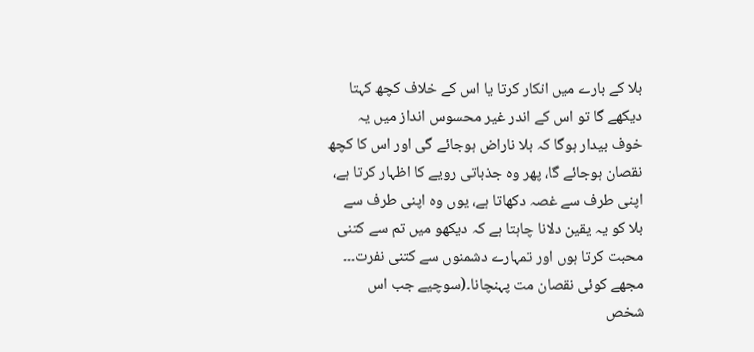بلا کے بارے میں انکار کرتا یا اس کے خلاف کچھ کہتا دیکھے گا تو اس کے اندر غیر محسوس انداز میں یہ خوف بیدار ہوگا کہ بلا ناراض ہوجائے گی اور اس کا کچھ نقصان ہوجائے گا، پھر وہ جذباتی رویے کا اظہار کرتا ہے، اپنی طرف سے غصہ دکھاتا ہے، یوں وہ اپنی طرف سے بلا کو یہ یقین دلانا چاہتا ہے کہ دیکھو میں تم سے کتنی محبت کرتا ہوں اور تمہارے دشمنوں سے کتنی نفرت۔۔۔ مجھے کوئی نقصان مت پہنچانا۔(سوچیے جب اس شخص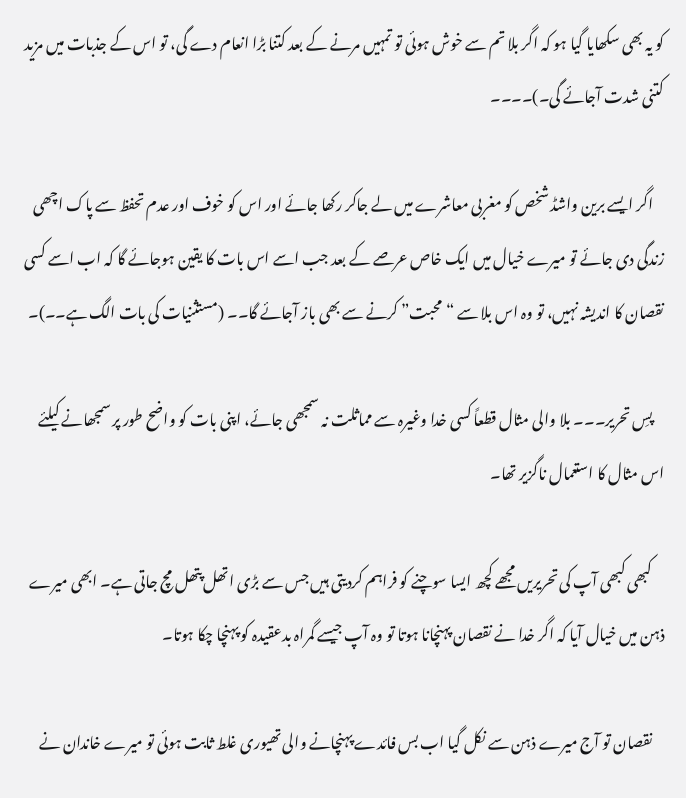کو یہ بھی سکھایا گیا ہو کہ اگر بلا تم سے خوش ہوئی تو تمہیں مرنے کے بعد کتنا بڑا انعام دے گی، تو اس کے جذبات میں مزید کتنی شدت آجائے گی۔)۔۔۔۔

    اگر ایسے برین واشڈ شخص کو مغربی معاشرے میں لے جاکر رکھا جائے اور اس کو خوف اور عدم تحفظ سے پاک اچھی زندگی دی جائے تو میرے خیال میں ایک خاص عرصے کے بعد جب اسے اس بات کا یقین ہوجائے گا کہ اب اسے کسی نقصان کا اندیشہ نہیں، تو وہ اس بلا سے “محبت” کرنے سے بھی باز آجائے گا۔۔ (مستثنیات کی بات الگ ہے۔۔)۔

    پسِ تحریر۔۔۔ بلا والی مثال قطعاً کسی خدا وغیرہ سے مماثلت نہ سمجھی جائے، اپنی بات کو واضح طور پر سمجھانے کیلئے اس مثال کا استعمال ناگزیر تھا۔

    کبھی کبھی آپ کی تحریریں مجھے کچھ ایسا سوچنے کو فراہم کردیتی ہیں جس سے بڑی اتھل پتھل مچ جاتی ہے۔ ابھی میرے ذہن میں خیال آیا کہ اگر خدا نے نقصان پہنچانا ہوتا تو وہ آپ جیسے گمراہ بدعقیدہ کو پہنچا چکا ہوتا۔

    نقصان تو آج میرے ذہن سے نکل گیا اب بس فائدے پہنچانے والی تھیوری غلط ثابت ہوئی تو میرے خاندان نے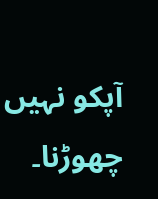آپکو نہیں چھوڑنا۔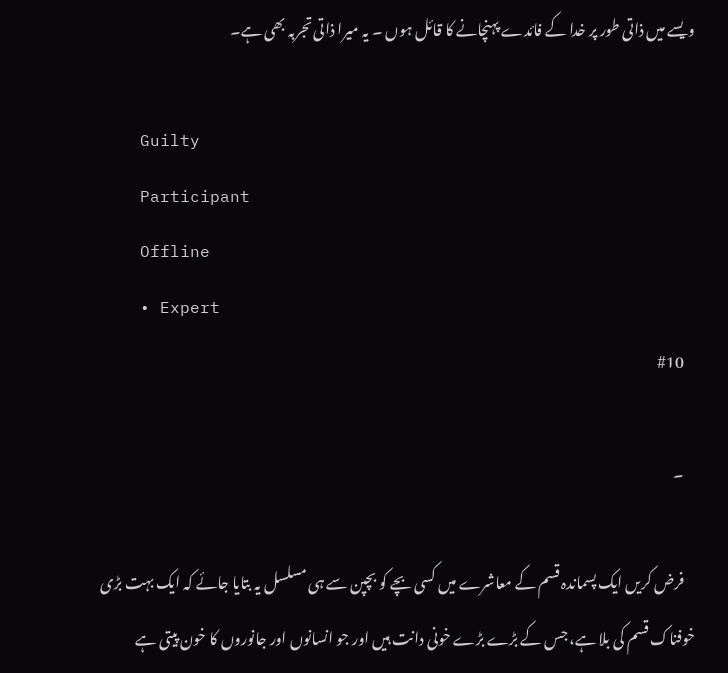ویسے میں ذاتی طور پر خدا کے فائدے پہنچانے کا قائل ہوں ۔ یہ میرا ذاتی تجربہ بھی ہے۔

    Guilty
    Participant
    Offline
    • Expert
    #10

    ۔

    فرض کریں ایک پسماندہ قسم کے معاشرے میں کسی بچے کو بچپن سے ہی مسلسل یہ بتایا جائے کہ ایک بہت بڑی خوفناک قسم کی بلا ہے، جس کے بڑے بڑے خونی دانت ہیں اور جو انسانوں اور جانوروں کا خون پیتی ہے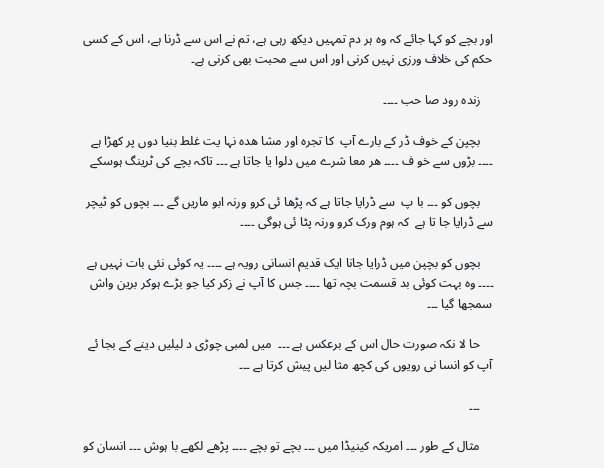اور بچے کو کہا جائے کہ وہ ہر دم تمہیں دیکھ رہی ہے، تم نے اس سے ڈرنا ہے، اس کے کسی حکم کی خلاف ورزی نہیں کرنی اور اس سے محبت بھی کرنی ہے۔

    زندہ رود صا حب ۔۔۔۔

    بچپن کے خوف ڈر کے بارے آپ  کا تجرہ اور مشا ھدہ نہا یت غلط بنیا دوں پر کھڑا ہے ۔۔۔۔ بڑوں سے خو ف ۔۔۔۔ ھر معا شرے میں دلوا یا جاتا ہے ۔۔۔ تاکہ بچے کی ٹرینگ ہوسکے

    بچوں کو ۔۔۔ با پ  سے ڈرایا جاتا ہے کہ پڑھا ئی کرو ورنہ ابو ماریں گے ۔۔۔ بچوں کو ٹیچر سے ڈرایا جا تا ہے  کہ ہوم ورک کرو ورنہ پٹا ئی ہوگی ۔۔۔۔

    بچوں کو بچپن میں ڈرایا جانا ایک قدیم انسانی رویہ ہے ۔۔۔۔ یہ کوئی نئی بات نہیں ہے ۔۔۔۔ وہ بہت کوئی بد قسمت بچہ تھا ۔۔۔۔ جس کا آپ نے زکر کیا جو بڑے ہوکر برین واش سمجھا گیا ۔۔۔

    حا لا نکہ صورت حال اس کے برعکس ہے ۔۔۔  میں لمبی چوڑی د لیلیں دینے کے بجا ئے آپ کو انسا نی رویوں کی کچھ مثا لیں پیش کرتا ہے ۔۔۔

    ۔۔۔

    مثال کے طور ۔۔۔ امریکہ کینیڈا میں ۔۔۔ بچے تو بچے ۔۔۔۔ پڑھے لکھے با ہوش ۔۔۔ انسان کو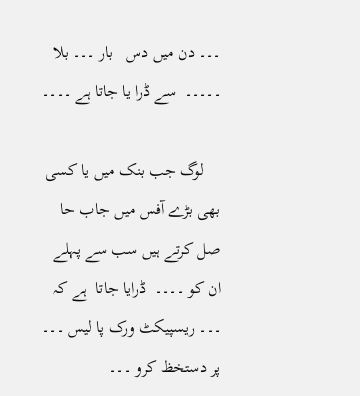۔۔۔ دن میں دس   بار ۔۔۔ بلا ۔۔۔۔۔  سے ڈرا یا جاتا ہے ۔۔۔۔

    لوگ جب بنک میں یا کسی بھی بڑے آفس میں جاب حا صل کرتے ہیں سب سے پہلے ان کو ۔۔۔۔  ڈرایا جاتا  ہے کہ ۔۔۔ ریسپیکٹ ورک پا لیس ۔۔۔ پر دستخظ کرو ۔۔۔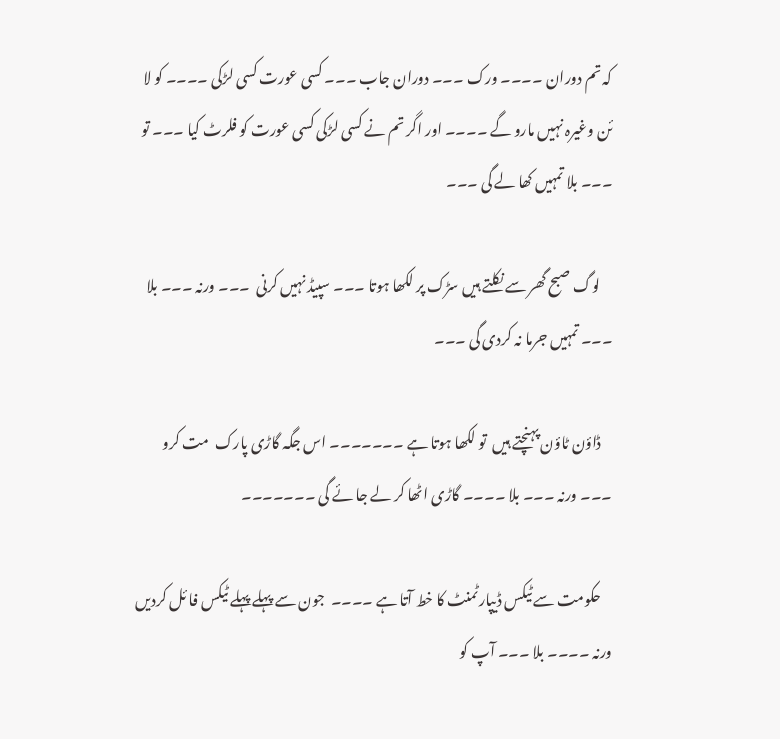کہ تم دوران ۔۔۔۔ ورک ۔۔۔ دوران جاب ۔۔۔ کسی عورت کسی لڑکی ۔۔۔۔ کو لا ئن وغیرہ نہیں مارو گے ۔۔۔۔ اور اگر تم نے کسی لڑکی کسی عورت کو فلرٹ کیا ۔۔۔ تو ۔۔۔ بلا تمہیں کھا لے گی ۔۔۔

    لوگ صبح گھر سے نکلتے ہیں سڑک پر لکھا ہوتا ۔۔۔ سپیڈ نہیں کرنی  ۔۔۔ ورنہ ۔۔۔ بلا ۔۔۔ تمہیں جرما نہ کردی گی ۔۔۔

    ڈاؤن ٹاؤن پہنچتے ہیں  تو لکھا ہوتا ہے ۔۔۔۔۔۔۔ اس جگہ گاڑی پارک  مت کرو ۔۔۔ ورنہ ۔۔۔ بلا ۔۔۔۔ گاڑی اٹھا کر لے جا ئے گی ۔۔۔۔۔۔۔

    حکومت سے ٹیکس ڈیپارٹمنٹ کا خط آتا ہے ۔۔۔۔  جون سے پہلے پہلے ٹیکس فا ئل کردیں ورنہ ۔۔۔۔ بلا ۔۔۔ آپ کو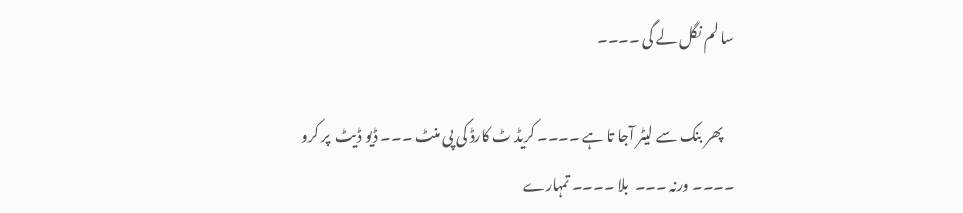سا لم نگل لے گی ۔۔۔۔

    پھر بنک سے لیٹر آجا تا ہے ۔۔۔۔ کریڈ ٹ کارڈ کی پی منٹ ۔۔۔ ڈیو ڈیٹ  پر کرو ۔۔۔۔ ورنہ ۔۔۔  بلا ۔۔۔۔ تمہارے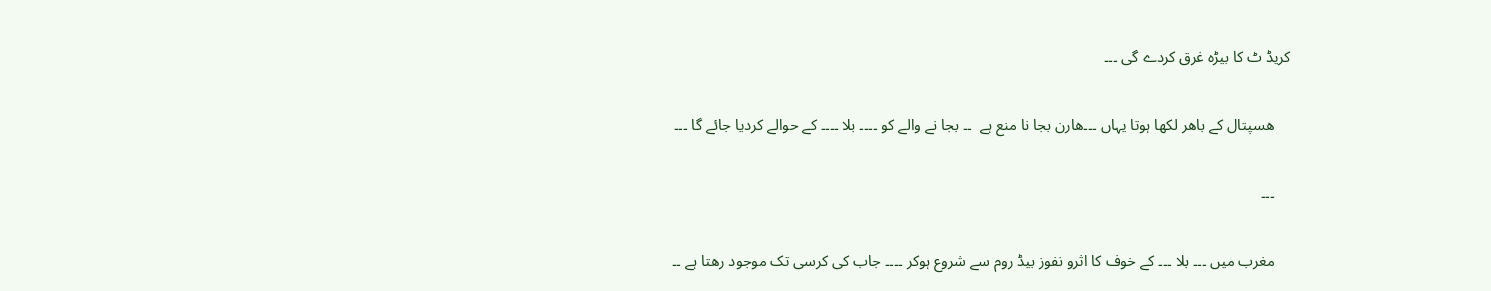کریڈ ٹ کا بیڑہ غرق کردے گی ۔۔۔

    ھسپتال کے باھر لکھا ہوتا یہاں ۔۔۔ھارن بجا نا منع ہے  ۔۔ بجا نے والے کو ۔۔۔۔ بلا ۔۔۔۔ کے حوالے کردیا جائے گا ۔۔۔

    ۔۔۔

    مغرب میں ۔۔۔ بلا ۔۔۔ کے خوف کا اثرو نفوز بیڈ روم سے شروع ہوکر ۔۔۔۔ جاب کی کرسی تک موجود رھتا ہے ۔۔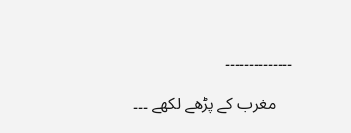۔۔۔۔۔۔۔۔۔۔۔۔۔۔

    مغرب کے پڑھے لکھے ۔۔۔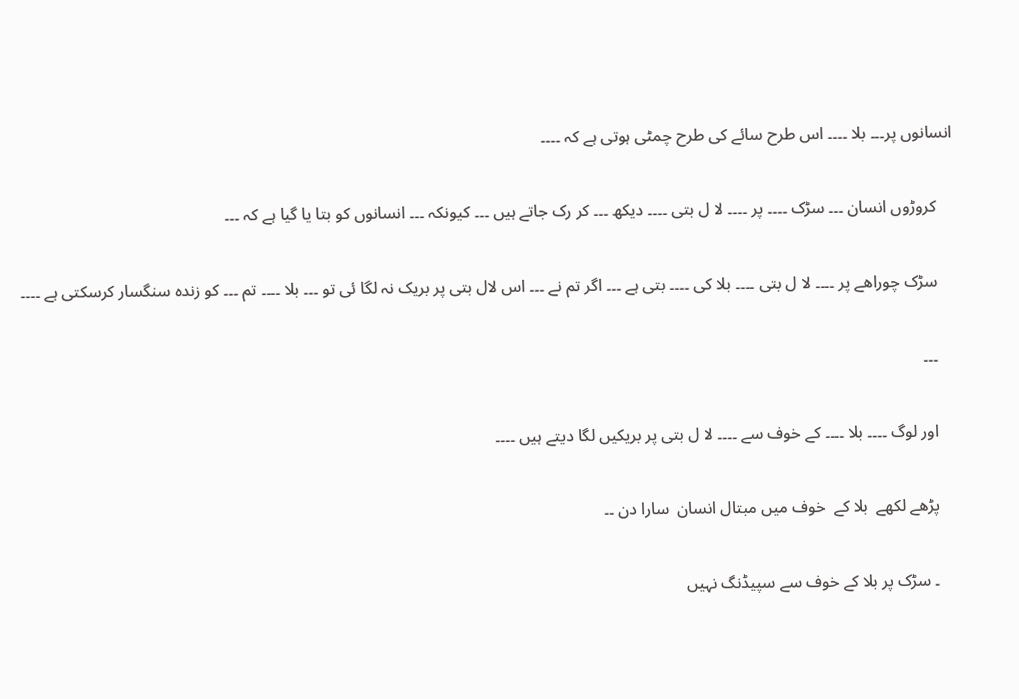انسانوں پر۔۔۔ بلا ۔۔۔۔ اس طرح سائے کی طرح چمٹی ہوتی ہے کہ ۔۔۔۔

    کروڑوں انسان ۔۔۔ سڑک ۔۔۔۔ پر ۔۔۔۔ لا ل بتی ۔۔۔۔ دیکھ ۔۔۔ کر رک جاتے ہیں ۔۔۔ کیونکہ ۔۔۔ انسانوں کو بتا یا گیا ہے کہ ۔۔۔

    سڑک چوراھے پر ۔۔۔۔ لا ل بتی ۔۔۔۔ بلا کی ۔۔۔۔ بتی ہے ۔۔۔ اگر تم نے ۔۔۔ اس لال بتی پر بریک نہ لگا ئی تو ۔۔۔ بلا ۔۔۔۔ تم ۔۔۔ کو زندہ سنگسار کرسکتی ہے ۔۔۔۔

    ۔۔۔

    اور لوگ ۔۔۔۔ بلا ۔۔۔۔ کے خوف سے ۔۔۔۔ لا ل بتی پر بریکیں لگا دیتے ہیں ۔۔۔۔

    پڑھے لکھے  بلا کے  خوف میں مبتال انسان  سارا دن ۔۔

    ۔ سڑک پر بلا کے خوف سے سپیڈنگ نہیں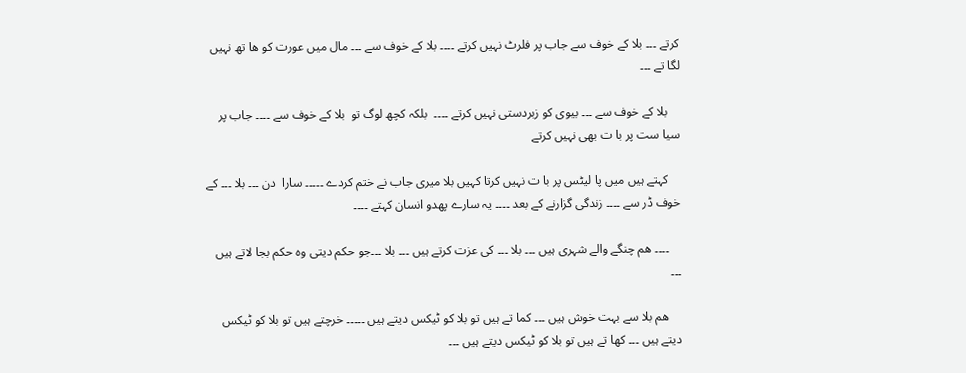کرتے ۔۔۔ بلا کے خوف سے جاب پر فلرٹ نہیں کرتے ۔۔۔۔ بلا کے خوف سے ۔۔۔ مال میں عورت کو ھا تھ نہیں لگا تے ۔۔۔

    بلا کے خوف سے ۔۔۔ بیوی کو زبردستی نہیں کرتے ۔۔۔۔  بلکہ کچھ لوگ تو  بلا کے خوف سے ۔۔۔۔ جاب پر سیا ست پر با ت بھی نہیں کرتے

    کہتے ہیں میں پا لیٹس پر با ت نہیں کرتا کہیں بلا میری جاب نے ختم کردے ۔۔۔۔۔ سارا  دن ۔۔۔ بلا ۔۔۔ کے خوف ڈر سے ۔۔۔۔ زندگی گزارنے کے بعد ۔۔۔۔ یہ سارے پھدو انسان کہتے ۔۔۔۔

    ۔۔۔۔ ھم چنگے والے شہری ہیں ۔۔۔ بلا ۔۔۔ کی عزت کرتے ہیں ۔۔۔ بلا ۔۔۔جو حکم دیتی وہ حکم بجا لاتے ہیں ۔۔۔

    ھم بلا سے بہت خوش ہیں ۔۔۔ کما تے ہیں تو بلا کو ٹیکس دیتے ہیں ۔۔۔۔۔ خرچتے ہیں تو بلا کو ٹیکس دیتے ہیں ۔۔۔ کھا تے ہیں تو بلا کو ٹیکس دیتے ہیں ۔۔۔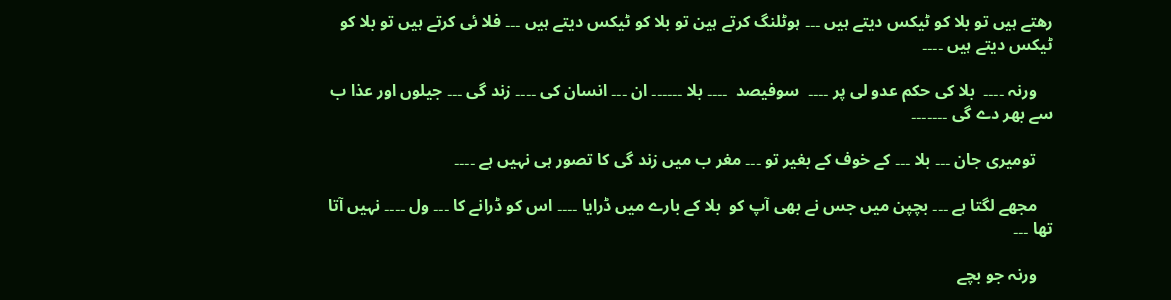رھتے ہیں تو بلا کو ٹیکس دیتے ہیں ۔۔۔ ہوٹلنگ کرتے ہین تو بلا کو ٹیکس دیتے ہیں ۔۔۔ فلا ئی کرتے ہیں تو بلا کو ٹیکس دیتے ہیں ۔۔۔۔

    ورنہ ۔۔۔۔  بلا کی حکم عدو لی پر ۔۔۔۔  سوفیصد  ۔۔۔۔ بلا ۔۔۔۔۔۔ ان ۔۔۔ انسان کی ۔۔۔۔ زند گی ۔۔۔ جیلوں اور عذا ب سے بھر دے گی ۔۔۔۔۔۔۔

    تومیری جان ۔۔۔ بلا ۔۔۔ کے خوف کے بغیر تو ۔۔۔ مغر ب میں زند گی کا تصور ہی نہیں ہے ۔۔۔۔

    مجھے لگتا ہے ۔۔۔ بچپن میں جس نے بھی آپ کو  بلا کے بارے میں ڈرایا ۔۔۔۔ اس کو ڈرانے کا ۔۔۔ ول ۔۔۔۔ نہیں آتا تھا ۔۔۔

    ورنہ جو بچے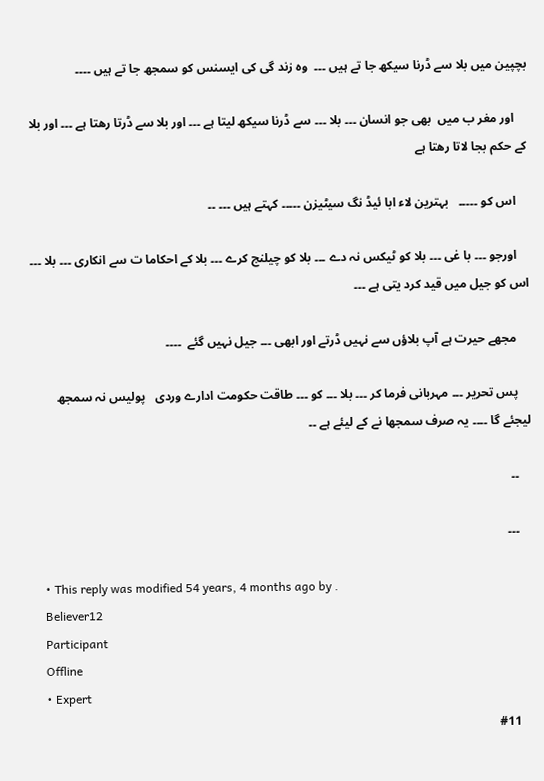بچپین میں بلا سے ڈرنا سیکھ جا تے ہیں ۔۔۔  وہ زند گی کی ایسنس کو سمجھ جا تے ہیں ۔۔۔۔

    اور مغر ب میں  بھی جو انسان ۔۔۔ بلا ۔۔۔ سے ڈرنا سیکھ لیتا ہے ۔۔۔ اور بلا سے ڈرتا رھتا ہے ۔۔۔ اور بلا کے حکم بجا لاتا رھتا ہے

    اس کو ۔۔۔۔۔   بہترین لاء ابا ئیڈ نگ سیٹیزن ۔۔۔۔۔ کہتے ہیں ۔۔۔ ۔۔

    اورجو ۔۔۔ با غی ۔۔۔ بلا کو ٹیکس نہ دے ۔۔۔ بلا کو چیلنج کرے ۔۔۔ بلا کے احکاما ت سے انکاری ۔۔۔ بلا ۔۔۔ اس کو جیل میں قید کرد یتی ہے ۔۔۔

    مجھے حیرت ہے آپ بلاؤں سے نہیں ڈرتے اور ابھی ۔۔۔ جیل نہیں گئے  ۔۔۔۔

    پس تحریر ۔۔۔ مہربانی فرما کر ۔۔۔ بلا ۔۔۔ کو ۔۔۔ طاقت حکومت ادارے وردی   پولیس نہ سمجھ لیجئے گا ۔۔۔۔ یہ صرف سمجھا نے کے لیئے ہے ۔۔

    ۔۔

    ۔۔۔

    • This reply was modified 54 years, 4 months ago by .
    Believer12
    Participant
    Offline
    • Expert
    #11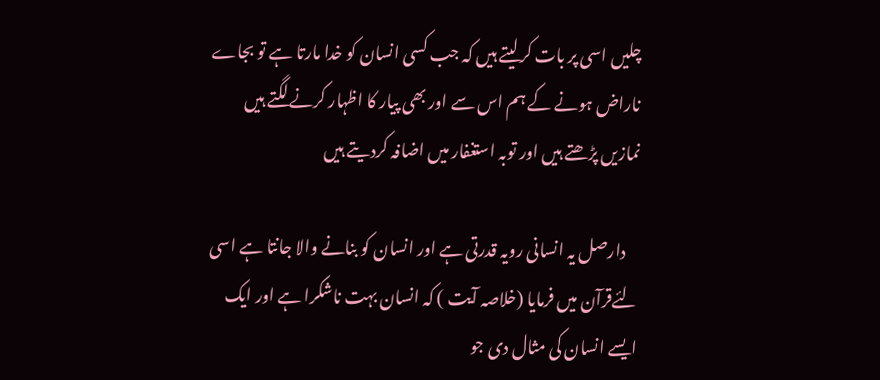چلیں اسی پر بات کرلیتے ہیں کہ جب کسی انسان کو خدا مارتا ہے تو بجاے ناراض ہونے کے ہم اس سے اور بھی پیار کا اظہار کرنے لگتے ہیں نمازیں پڑھتے ہیں اور توبہ استغفار میں اضافہ کردیتے ہیں

    دارصل یہ انسانی رویہ قدرتی ہے اور انسان کو بنانے والا جانتا ہے اسی لئےقرآن میں فرمایا (خلاصہ آیت ) کہ انسان بہت ناشکرا ہے اور ایک ایسے انسان کی مثال دی جو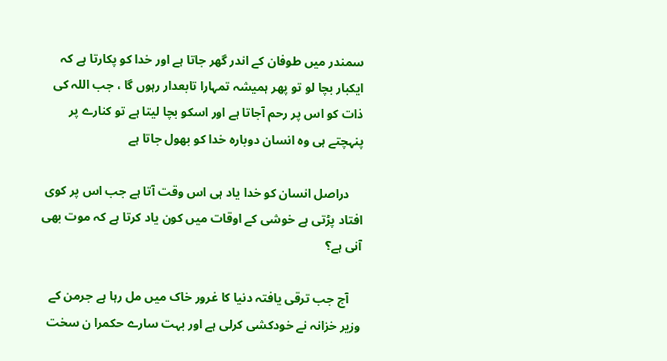سمندر میں طوفان کے اندر گھر جاتا ہے اور خدا کو پکارتا ہے کہ ایکبار بچا لو تو پھر ہمیشہ تمہارا تابعدار رہوں گا ، جب اللہ کی ذات کو اس پر رحم آجاتا ہے اور اسکو بچا لیتا ہے تو کنارے پر پنہچتے ہی وہ انسان دوبارہ خدا کو بھول جاتا ہے

    دراصل انسان کو خدا یاد ہی اس وقت آتا ہے جب اس پر کوی افتاد پڑتی ہے خوشی کے اوقات میں کون یاد کرتا ہے کہ موت بھی آنی ہے؟

    آج جب ترقی یافتہ دنیا کا غرور خاک میں مل رہا ہے جرمن کے وزیر خزانہ نے خودکشی کرلی ہے اور بہت سارے حکمرا ن سخت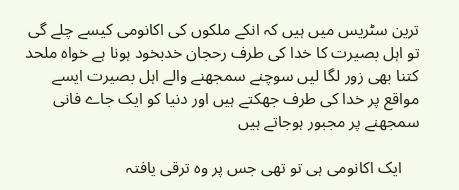ترین سٹریس میں ہیں کہ انکے ملکوں کی اکانومی کیسے چلے گی تو اہل بصیرت کا خدا کی طرف رحجان خدبخود ہونا ہے خواہ ملحد کتنا بھی زور لگا لیں سوچنے سمجھنے والے اہل بصیرت ایسے مواقع پر خدا کی طرف جھکتے ہیں اور دنیا کو ایک جاے فانی سمجھنے پر مجبور ہوجاتے ہیں

    ایک اکانومی ہی تو تھی جس پر وہ ترقی یافتہ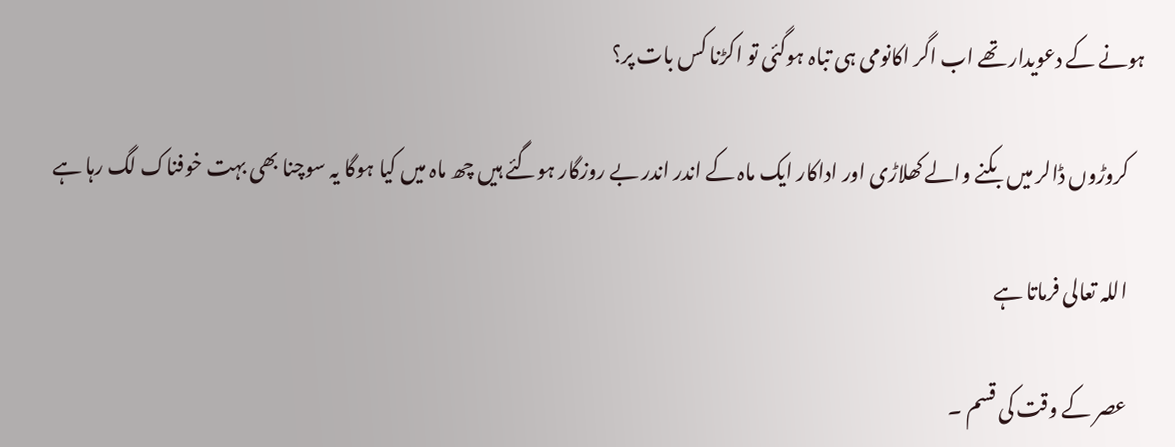ہونے کے دعویدار تھے اب اگر اکانومی ہی تباہ ہوگئی تو اکڑنا کس بات پر؟

    کروڑوں ڈالر میں بکنے والے کھلاڑی اور اداکار ایک ماہ کے اندر اندر بے روزگار ہوگئے ہیں چھ ماہ میں کیا ہوگا یہ سوچنا بھی بہت خوفناک لگ رہا ہے

    اللہ تعالی فرماتا ہے

    عصر کے وقت کی قسم ۔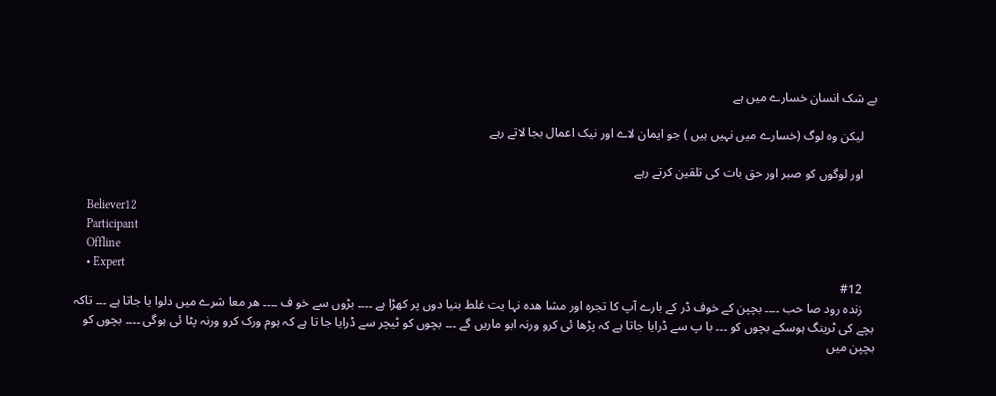بے شک انسان خسارے میں ہے

    لیکن وہ لوگ (خسارے میں نہیں ہیں ) جو ایمان لاے اور نیک اعمال بجا لاتے رہے

    اور لوگوں کو صبر اور حق بات کی تلقین کرتے رہے

    Believer12
    Participant
    Offline
    • Expert
    #12
    زندہ رود صا حب ۔۔۔۔ بچپن کے خوف ڈر کے بارے آپ کا تجرہ اور مشا ھدہ نہا یت غلط بنیا دوں پر کھڑا ہے ۔۔۔۔ بڑوں سے خو ف ۔۔۔۔ ھر معا شرے میں دلوا یا جاتا ہے ۔۔۔ تاکہ بچے کی ٹرینگ ہوسکے بچوں کو ۔۔۔ با پ سے ڈرایا جاتا ہے کہ پڑھا ئی کرو ورنہ ابو ماریں گے ۔۔۔ بچوں کو ٹیچر سے ڈرایا جا تا ہے کہ ہوم ورک کرو ورنہ پٹا ئی ہوگی ۔۔۔۔ بچوں کو بچپن میں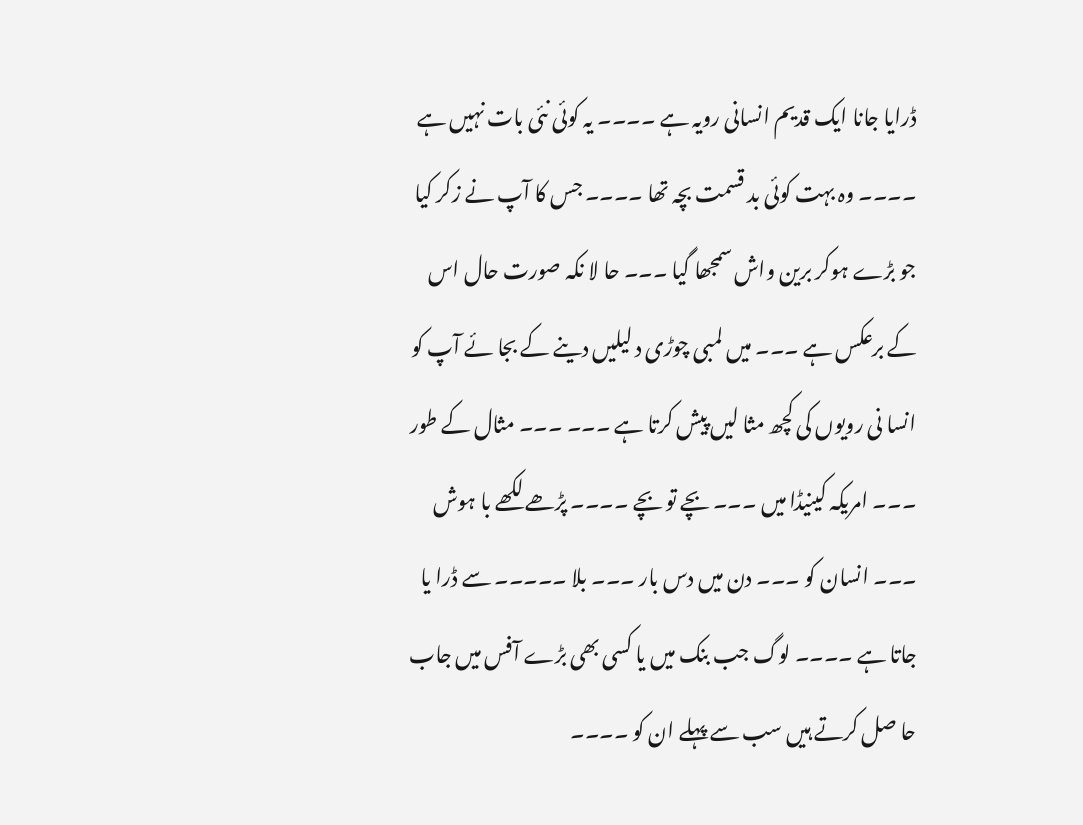ڈرایا جانا ایک قدیم انسانی رویہ ہے ۔۔۔۔ یہ کوئی نئی بات نہیں ہے ۔۔۔۔ وہ بہت کوئی بد قسمت بچہ تھا ۔۔۔۔ جس کا آپ نے زکر کیا جو بڑے ہوکر برین واش سمجھا گیا ۔۔۔ حا لا نکہ صورت حال اس کے برعکس ہے ۔۔۔ میں لمبی چوڑی د لیلیں دینے کے بجا ئے آپ کو انسا نی رویوں کی کچھ مثا لیں پیش کرتا ہے ۔۔۔ ۔۔۔ مثال کے طور ۔۔۔ امریکہ کینیڈا میں ۔۔۔ بچے تو بچے ۔۔۔۔ پڑھے لکھے با ہوش ۔۔۔ انسان کو ۔۔۔ دن میں دس بار ۔۔۔ بلا ۔۔۔۔۔ سے ڈرا یا جاتا ہے ۔۔۔۔ لوگ جب بنک میں یا کسی بھی بڑے آفس میں جاب حا صل کرتے ہیں سب سے پہلے ان کو ۔۔۔۔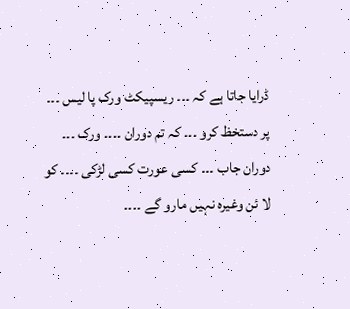ڈرایا جاتا ہے کہ ۔۔۔ ریسپیکٹ ورک پا لیس ۔۔۔ پر دستخظ کرو ۔۔۔ کہ تم دوران ۔۔۔۔ ورک ۔۔۔ دوران جاب ۔۔۔ کسی عورت کسی لڑکی ۔۔۔۔ کو لا ئن وغیرہ نہیں مارو گے ۔۔۔۔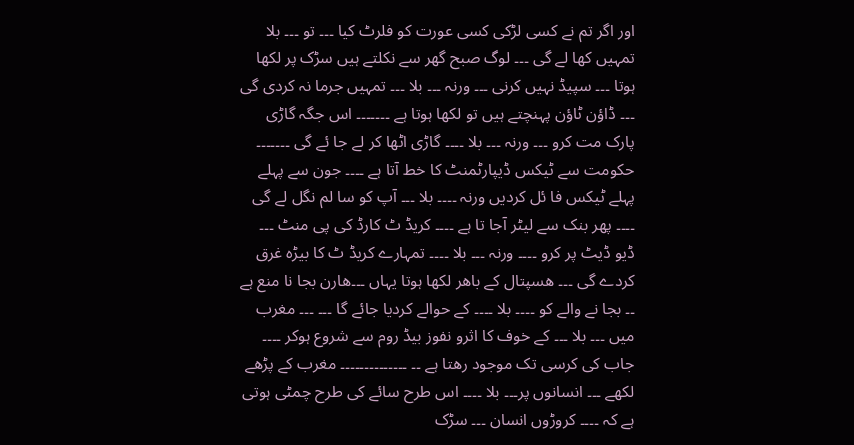اور اگر تم نے کسی لڑکی کسی عورت کو فلرٹ کیا ۔۔۔ تو ۔۔۔ بلا تمہیں کھا لے گی ۔۔۔ لوگ صبح گھر سے نکلتے ہیں سڑک پر لکھا ہوتا ۔۔۔ سپیڈ نہیں کرنی ۔۔۔ ورنہ ۔۔۔ بلا ۔۔۔ تمہیں جرما نہ کردی گی ۔۔۔ ڈاؤن ٹاؤن پہنچتے ہیں تو لکھا ہوتا ہے ۔۔۔۔۔۔۔ اس جگہ گاڑی پارک مت کرو ۔۔۔ ورنہ ۔۔۔ بلا ۔۔۔۔ گاڑی اٹھا کر لے جا ئے گی ۔۔۔۔۔۔۔ حکومت سے ٹیکس ڈیپارٹمنٹ کا خط آتا ہے ۔۔۔۔ جون سے پہلے پہلے ٹیکس فا ئل کردیں ورنہ ۔۔۔۔ بلا ۔۔۔ آپ کو سا لم نگل لے گی ۔۔۔۔ پھر بنک سے لیٹر آجا تا ہے ۔۔۔۔ کریڈ ٹ کارڈ کی پی منٹ ۔۔۔ ڈیو ڈیٹ پر کرو ۔۔۔۔ ورنہ ۔۔۔ بلا ۔۔۔۔ تمہارے کریڈ ٹ کا بیڑہ غرق کردے گی ۔۔۔ ھسپتال کے باھر لکھا ہوتا یہاں ۔۔۔ھارن بجا نا منع ہے ۔۔ بجا نے والے کو ۔۔۔۔ بلا ۔۔۔۔ کے حوالے کردیا جائے گا ۔۔۔ ۔۔۔ مغرب میں ۔۔۔ بلا ۔۔۔ کے خوف کا اثرو نفوز بیڈ روم سے شروع ہوکر ۔۔۔۔ جاب کی کرسی تک موجود رھتا ہے ۔۔ ۔۔۔۔۔۔۔۔۔۔۔۔۔۔ مغرب کے پڑھے لکھے ۔۔۔ انسانوں پر۔۔۔ بلا ۔۔۔۔ اس طرح سائے کی طرح چمٹی ہوتی ہے کہ ۔۔۔۔ کروڑوں انسان ۔۔۔ سڑک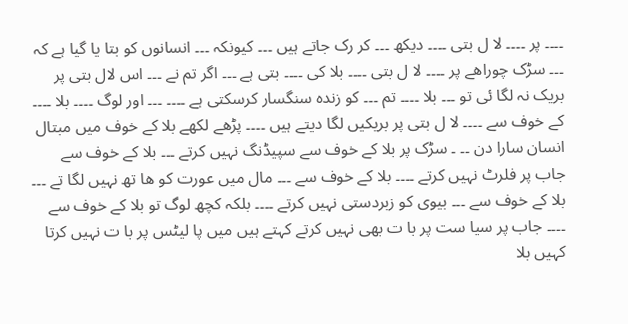۔۔۔۔ پر ۔۔۔۔ لا ل بتی ۔۔۔۔ دیکھ ۔۔۔ کر رک جاتے ہیں ۔۔۔ کیونکہ ۔۔۔ انسانوں کو بتا یا گیا ہے کہ ۔۔۔ سڑک چوراھے پر ۔۔۔۔ لا ل بتی ۔۔۔۔ بلا کی ۔۔۔۔ بتی ہے ۔۔۔ اگر تم نے ۔۔۔ اس لال بتی پر بریک نہ لگا ئی تو ۔۔۔ بلا ۔۔۔۔ تم ۔۔۔ کو زندہ سنگسار کرسکتی ہے ۔۔۔۔ ۔۔۔ اور لوگ ۔۔۔۔ بلا ۔۔۔۔ کے خوف سے ۔۔۔۔ لا ل بتی پر بریکیں لگا دیتے ہیں ۔۔۔۔ پڑھے لکھے بلا کے خوف میں مبتال انسان سارا دن ۔۔ ۔ سڑک پر بلا کے خوف سے سپیڈنگ نہیں کرتے ۔۔۔ بلا کے خوف سے جاب پر فلرٹ نہیں کرتے ۔۔۔۔ بلا کے خوف سے ۔۔۔ مال میں عورت کو ھا تھ نہیں لگا تے ۔۔۔ بلا کے خوف سے ۔۔۔ بیوی کو زبردستی نہیں کرتے ۔۔۔۔ بلکہ کچھ لوگ تو بلا کے خوف سے ۔۔۔۔ جاب پر سیا ست پر با ت بھی نہیں کرتے کہتے ہیں میں پا لیٹس پر با ت نہیں کرتا کہیں بلا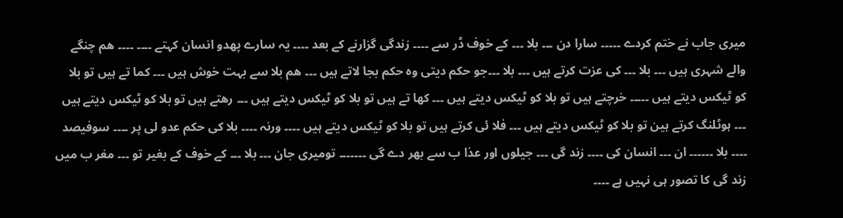میری جاب نے ختم کردے ۔۔۔۔۔ سارا دن ۔۔۔ بلا ۔۔۔ کے خوف ڈر سے ۔۔۔۔ زندگی گزارنے کے بعد ۔۔۔۔ یہ سارے پھدو انسان کہتے ۔۔۔۔ ۔۔۔۔ ھم چنگے والے شہری ہیں ۔۔۔ بلا ۔۔۔ کی عزت کرتے ہیں ۔۔۔ بلا ۔۔۔جو حکم دیتی وہ حکم بجا لاتے ہیں ۔۔۔ ھم بلا سے بہت خوش ہیں ۔۔۔ کما تے ہیں تو بلا کو ٹیکس دیتے ہیں ۔۔۔۔۔ خرچتے ہیں تو بلا کو ٹیکس دیتے ہیں ۔۔۔ کھا تے ہیں تو بلا کو ٹیکس دیتے ہیں ۔۔۔ رھتے ہیں تو بلا کو ٹیکس دیتے ہیں ۔۔۔ ہوٹلنگ کرتے ہین تو بلا کو ٹیکس دیتے ہیں ۔۔۔ فلا ئی کرتے ہیں تو بلا کو ٹیکس دیتے ہیں ۔۔۔۔ ورنہ ۔۔۔۔ بلا کی حکم عدو لی پر ۔۔۔۔ سوفیصد ۔۔۔۔ بلا ۔۔۔۔۔۔ ان ۔۔۔ انسان کی ۔۔۔۔ زند گی ۔۔۔ جیلوں اور عذا ب سے بھر دے گی ۔۔۔۔۔۔۔ تومیری جان ۔۔۔ بلا ۔۔۔ کے خوف کے بغیر تو ۔۔۔ مغر ب میں زند گی کا تصور ہی نہیں ہے ۔۔۔۔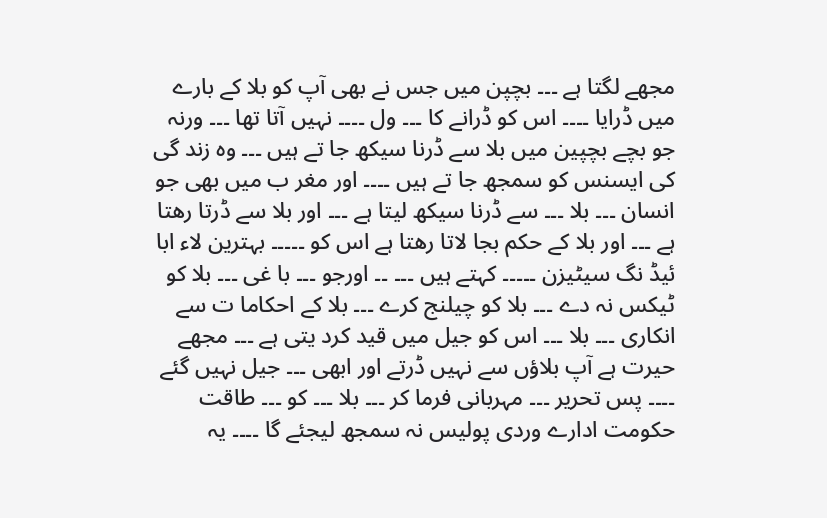مجھے لگتا ہے ۔۔۔ بچپن میں جس نے بھی آپ کو بلا کے بارے میں ڈرایا ۔۔۔۔ اس کو ڈرانے کا ۔۔۔ ول ۔۔۔۔ نہیں آتا تھا ۔۔۔ ورنہ جو بچے بچپین میں بلا سے ڈرنا سیکھ جا تے ہیں ۔۔۔ وہ زند گی کی ایسنس کو سمجھ جا تے ہیں ۔۔۔۔ اور مغر ب میں بھی جو انسان ۔۔۔ بلا ۔۔۔ سے ڈرنا سیکھ لیتا ہے ۔۔۔ اور بلا سے ڈرتا رھتا ہے ۔۔۔ اور بلا کے حکم بجا لاتا رھتا ہے اس کو ۔۔۔۔۔ بہترین لاء ابا ئیڈ نگ سیٹیزن ۔۔۔۔۔ کہتے ہیں ۔۔۔ ۔۔ اورجو ۔۔۔ با غی ۔۔۔ بلا کو ٹیکس نہ دے ۔۔۔ بلا کو چیلنج کرے ۔۔۔ بلا کے احکاما ت سے انکاری ۔۔۔ بلا ۔۔۔ اس کو جیل میں قید کرد یتی ہے ۔۔۔ مجھے حیرت ہے آپ بلاؤں سے نہیں ڈرتے اور ابھی ۔۔۔ جیل نہیں گئے ۔۔۔۔ پس تحریر ۔۔۔ مہربانی فرما کر ۔۔۔ بلا ۔۔۔ کو ۔۔۔ طاقت حکومت ادارے وردی پولیس نہ سمجھ لیجئے گا ۔۔۔۔ یہ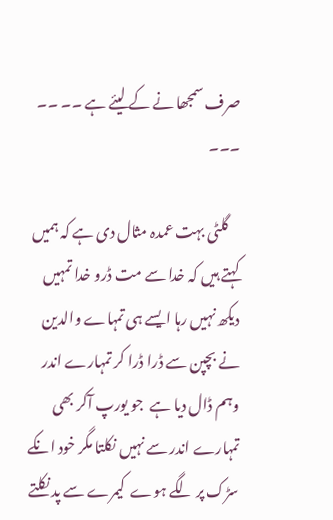صرف سمجھا نے کے لیئے ہے ۔۔ ۔۔ ۔۔۔

    گلٹی بہت عمدہ مثال دی ہے کہ ہمیں کہتے ہیں کہ خدا سے مت ڈرو خدا تمہیں دیکھ نہیں رہا ایسے ہی تمہاے والدین نے بچپن سے ڈرا ڈرا کر تمہارے اندر وہم ڈال دیا ہے  جو یورپ آکر بھی تمہارے اندر سے نہیں نکلتا مگر خود انکے سڑک پر لگے ہوے  کیمرے سے پد نکلتے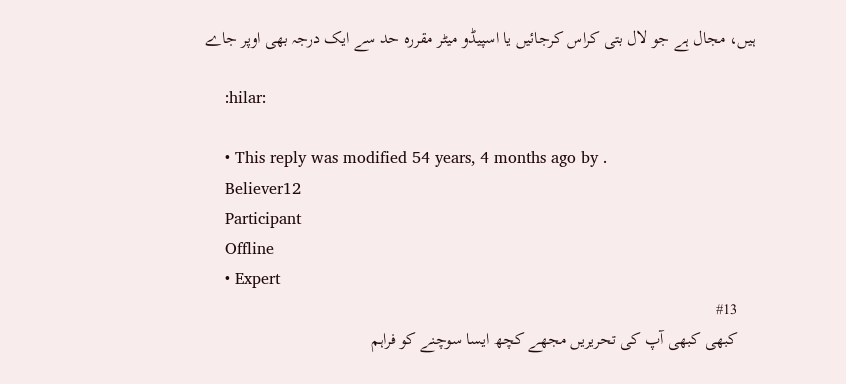ہیں، مجال ہے جو لال بتی کراس کرجائیں یا اسپیڈو میٹر مقررہ حد سے ایک درجہ بھی اوپر جاے

    :hilar:

    • This reply was modified 54 years, 4 months ago by .
    Believer12
    Participant
    Offline
    • Expert
    #13
    کبھی کبھی آپ کی تحریریں مجھے کچھ ایسا سوچنے کو فراہم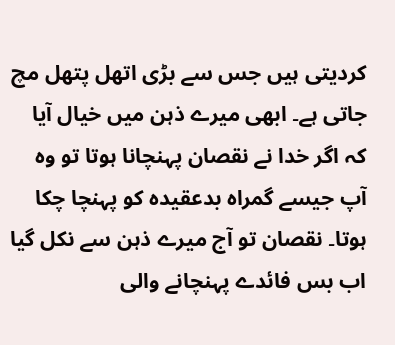کردیتی ہیں جس سے بڑی اتھل پتھل مچ جاتی ہے۔ ابھی میرے ذہن میں خیال آیا کہ اگر خدا نے نقصان پہنچانا ہوتا تو وہ آپ جیسے گمراہ بدعقیدہ کو پہنچا چکا ہوتا۔ نقصان تو آج میرے ذہن سے نکل گیا اب بس فائدے پہنچانے والی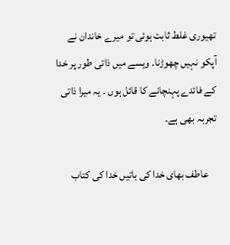تھیوری غلط ثابت ہوئی تو میرے خاندان نے آپکو نہیں چھوڑنا۔ ویسے میں ذاتی طور پر خدا کے فائدے پہنچانے کا قائل ہوں ۔ یہ میرا ذاتی تجربہ بھی ہے۔

    عاطف بھای خدا کی باتیں خدا کی کتاب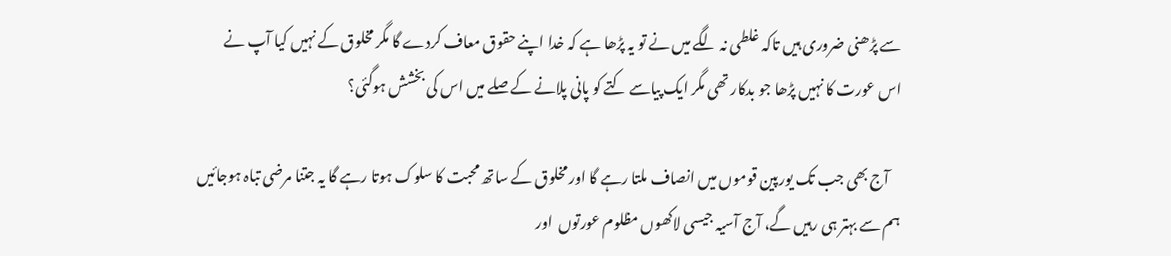سے پڑھنی ضروری ہیں تاکہ غلطی نہ لگے میں نے تو یہ پڑھا ہے کہ خدا اپنے حقوق معاف کردے گا مگر مخلوق کے نہیں کیا آپ نے اس عورت کا نہیں پڑھا جو بدکار تھی مگر ایک پیاسے کتے کو پانی پلانے کے صلے میں اس کی بخشش ہوگئی؟

    آج بھی جب تک یورپین قوموں میں انصاف ملتا رہے گا اور مخلوق کے ساتھ محبت کا سلوک ہوتا رہے گا یہ جتنا مرضی تباہ ہوجائیں ہم سے بہتر ہی رہیں گے، آج آسیہ جیسی لاکھوں مظلوم عورتوں  اور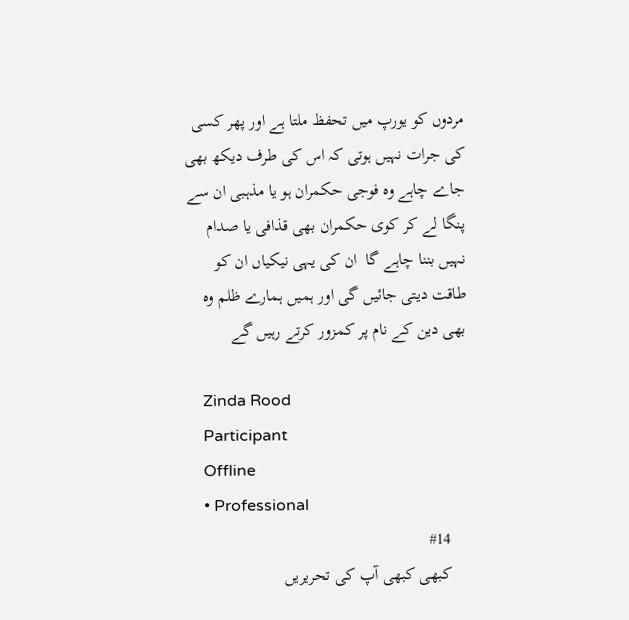مردوں کو یورپ میں تحفظ ملتا ہے اور پھر کسی کی جرات نہیں ہوتی کہ اس کی طرف دیکھ بھی جاے چاہے وہ فوجی حکمران ہو یا مذہبی ان سے پنگا لے کر کوی حکمران بھی قذافی یا صدام نہیں بننا چاہے گا  ان کی یہی نیکیاں ان کو طاقت دیتی جائیں گی اور ہمیں ہمارے ظلم وہ بھی دین کے نام پر کمزور کرتے رہیں گے

    Zinda Rood
    Participant
    Offline
    • Professional
    #14
    کبھی کبھی آپ کی تحریریں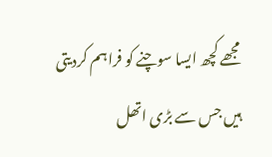مجھے کچھ ایسا سوچنے کو فراہم کردیتی ہیں جس سے بڑی اتھل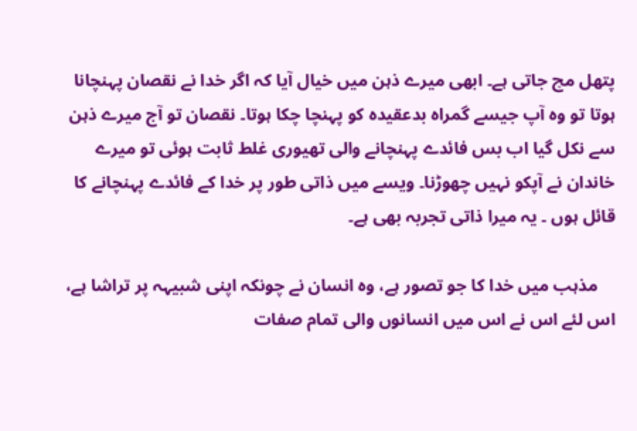پتھل مچ جاتی ہے۔ ابھی میرے ذہن میں خیال آیا کہ اگر خدا نے نقصان پہنچانا ہوتا تو وہ آپ جیسے گمراہ بدعقیدہ کو پہنچا چکا ہوتا۔ نقصان تو آج میرے ذہن سے نکل گیا اب بس فائدے پہنچانے والی تھیوری غلط ثابت ہوئی تو میرے خاندان نے آپکو نہیں چھوڑنا۔ ویسے میں ذاتی طور پر خدا کے فائدے پہنچانے کا قائل ہوں ۔ یہ میرا ذاتی تجربہ بھی ہے۔

    مذہب میں خدا کا جو تصور ہے، وہ انسان نے چونکہ اپنی شبیہہ پر تراشا ہے، اس لئے اس نے اس میں انسانوں والی تمام صفات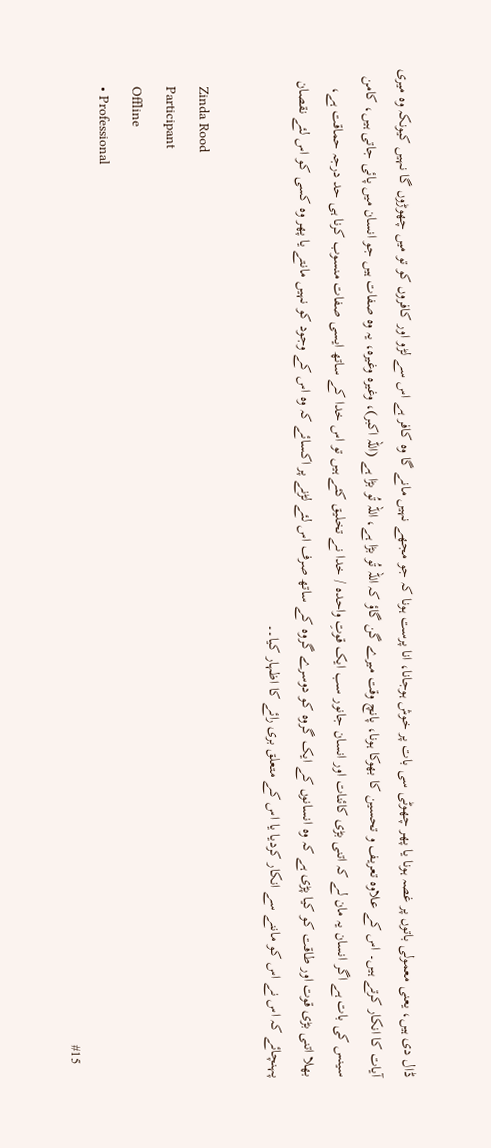ڈال دی ہیں، یعنی معمولی باتوں پر غصہ ہونا یا پھر چھوٹی سی بات پر خوش ہوجانا، انا پرست ہونا کہ جو مجھے نہیں مانے گا وہ کافر ہے اس سے لڑو اور کافروں کو تو میں چھوڑوں گا نہیں کیونکہ وہ میری آیات کا انکار کرتے ہیں۔ اس کے علاوہ تعریف و تحسین کا بھوکا ہونا، پانچ وقت میرے گن گاؤ کہ اللہ تُو بڑا ہے، اللہ تُو بڑا ہے (اللہ اکبر)، وغیرہ وغیرہ، یہ وہ صفات ہیں جو انسان میں پائی جاتی ہیں، کامن سینس کی بات ہے اگر انسان یہ مان لے کہ اتنی بڑی کائنات اور انسان جانور سب ایک قوتِ واحدہ / خدا نے تخلیق کئے ہیں تو اس خدا کے ساتھ ایسی صفات منسوب کرنا ہی حد درجہ حماقت ہے، بھلا اتنی بڑی قوت اور طاقت کو کیا پڑی ہے کہ وہ انسانوں کے ایک گروہ کو دوسرے گروہ کے ساتھ صرف اس لئے لڑنے پر اکسائے کہ وہ اس کے وجود کو نہیں مانتے یا پھر وہ کسی کو اس لئے نقصان پہنچائے کہ اس نے اس کو ماننے سے انکار کردیا یا اس کے متعلق بری رائے کا اظہار کیا۔۔

    Zinda Rood
    Participant
    Offline
    • Professional
    #15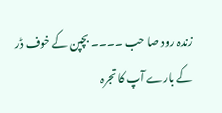زندہ رود صا حب ۔۔۔۔ بچپن کے خوف ڈر کے بارے آپ کا تجرہ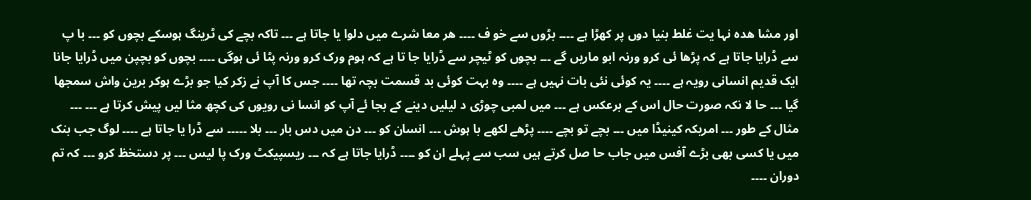اور مشا ھدہ نہا یت غلط بنیا دوں پر کھڑا ہے ۔۔۔۔ بڑوں سے خو ف ۔۔۔۔ ھر معا شرے میں دلوا یا جاتا ہے ۔۔۔ تاکہ بچے کی ٹرینگ ہوسکے بچوں کو ۔۔۔ با پ سے ڈرایا جاتا ہے کہ پڑھا ئی کرو ورنہ ابو ماریں گے ۔۔۔ بچوں کو ٹیچر سے ڈرایا جا تا ہے کہ ہوم ورک کرو ورنہ پٹا ئی ہوگی ۔۔۔۔ بچوں کو بچپن میں ڈرایا جانا ایک قدیم انسانی رویہ ہے ۔۔۔۔ یہ کوئی نئی بات نہیں ہے ۔۔۔۔ وہ بہت کوئی بد قسمت بچہ تھا ۔۔۔۔ جس کا آپ نے زکر کیا جو بڑے ہوکر برین واش سمجھا گیا ۔۔۔ حا لا نکہ صورت حال اس کے برعکس ہے ۔۔۔ میں لمبی چوڑی د لیلیں دینے کے بجا ئے آپ کو انسا نی رویوں کی کچھ مثا لیں پیش کرتا ہے ۔۔۔ ۔۔۔ مثال کے طور ۔۔۔ امریکہ کینیڈا میں ۔۔۔ بچے تو بچے ۔۔۔۔ پڑھے لکھے با ہوش ۔۔۔ انسان کو ۔۔۔ دن میں دس بار ۔۔۔ بلا ۔۔۔۔۔ سے ڈرا یا جاتا ہے ۔۔۔۔ لوگ جب بنک میں یا کسی بھی بڑے آفس میں جاب حا صل کرتے ہیں سب سے پہلے ان کو ۔۔۔۔ ڈرایا جاتا ہے کہ ۔۔۔ ریسپیکٹ ورک پا لیس ۔۔۔ پر دستخظ کرو ۔۔۔ کہ تم دوران ۔۔۔۔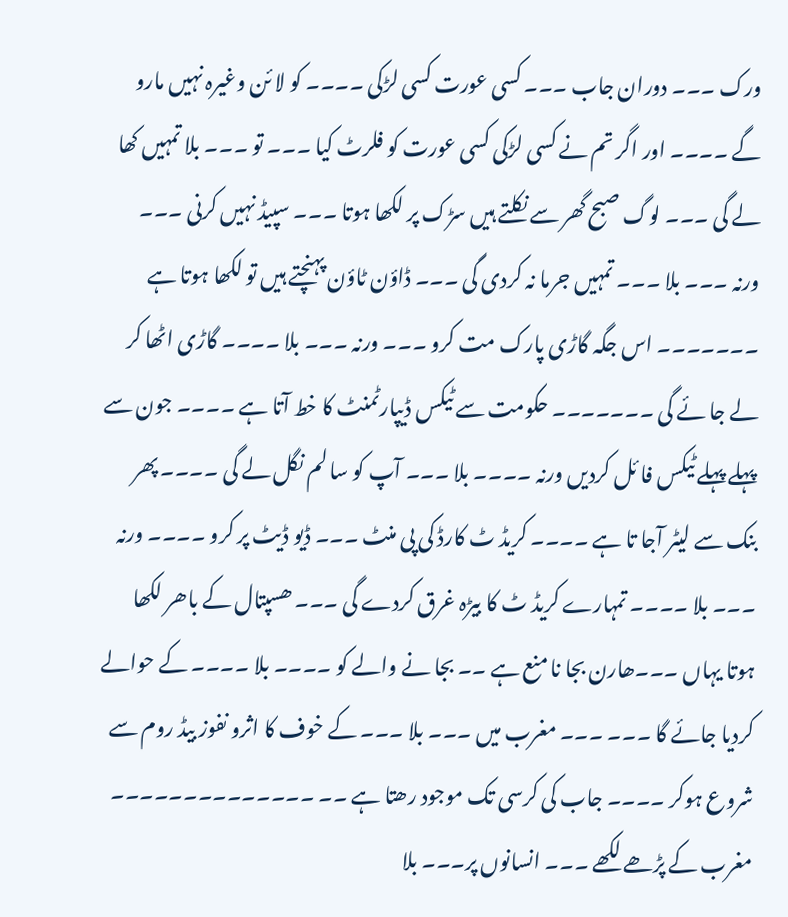ورک ۔۔۔ دوران جاب ۔۔۔ کسی عورت کسی لڑکی ۔۔۔۔ کو لا ئن وغیرہ نہیں مارو گے ۔۔۔۔ اور اگر تم نے کسی لڑکی کسی عورت کو فلرٹ کیا ۔۔۔ تو ۔۔۔ بلا تمہیں کھا لے گی ۔۔۔ لوگ صبح گھر سے نکلتے ہیں سڑک پر لکھا ہوتا ۔۔۔ سپیڈ نہیں کرنی ۔۔۔ ورنہ ۔۔۔ بلا ۔۔۔ تمہیں جرما نہ کردی گی ۔۔۔ ڈاؤن ٹاؤن پہنچتے ہیں تو لکھا ہوتا ہے ۔۔۔۔۔۔۔ اس جگہ گاڑی پارک مت کرو ۔۔۔ ورنہ ۔۔۔ بلا ۔۔۔۔ گاڑی اٹھا کر لے جا ئے گی ۔۔۔۔۔۔۔ حکومت سے ٹیکس ڈیپارٹمنٹ کا خط آتا ہے ۔۔۔۔ جون سے پہلے پہلے ٹیکس فا ئل کردیں ورنہ ۔۔۔۔ بلا ۔۔۔ آپ کو سا لم نگل لے گی ۔۔۔۔ پھر بنک سے لیٹر آجا تا ہے ۔۔۔۔ کریڈ ٹ کارڈ کی پی منٹ ۔۔۔ ڈیو ڈیٹ پر کرو ۔۔۔۔ ورنہ ۔۔۔ بلا ۔۔۔۔ تمہارے کریڈ ٹ کا بیڑہ غرق کردے گی ۔۔۔ ھسپتال کے باھر لکھا ہوتا یہاں ۔۔۔ھارن بجا نا منع ہے ۔۔ بجا نے والے کو ۔۔۔۔ بلا ۔۔۔۔ کے حوالے کردیا جائے گا ۔۔۔ ۔۔۔ مغرب میں ۔۔۔ بلا ۔۔۔ کے خوف کا اثرو نفوز بیڈ روم سے شروع ہوکر ۔۔۔۔ جاب کی کرسی تک موجود رھتا ہے ۔۔ ۔۔۔۔۔۔۔۔۔۔۔۔۔۔ مغرب کے پڑھے لکھے ۔۔۔ انسانوں پر۔۔۔ بلا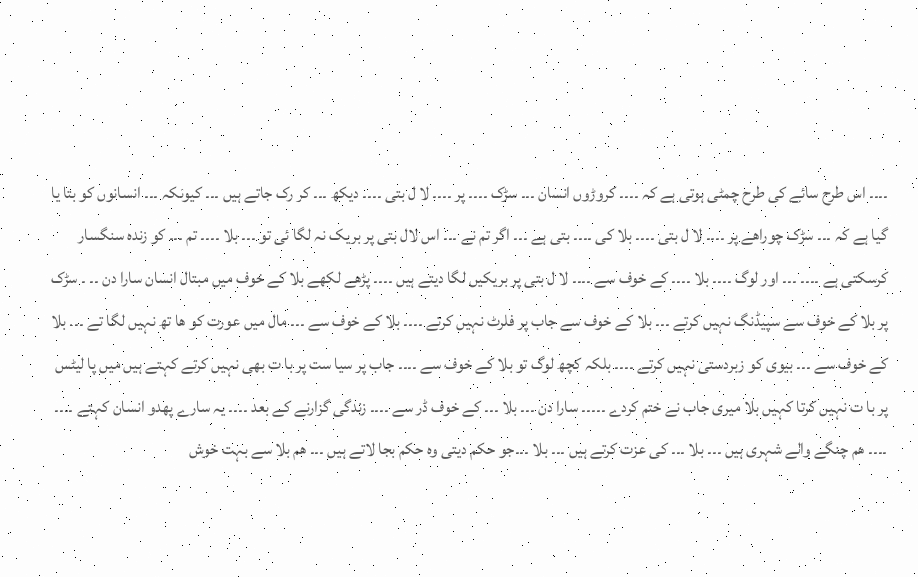۔۔۔۔ اس طرح سائے کی طرح چمٹی ہوتی ہے کہ ۔۔۔۔ کروڑوں انسان ۔۔۔ سڑک ۔۔۔۔ پر ۔۔۔۔ لا ل بتی ۔۔۔۔ دیکھ ۔۔۔ کر رک جاتے ہیں ۔۔۔ کیونکہ ۔۔۔ انسانوں کو بتا یا گیا ہے کہ ۔۔۔ سڑک چوراھے پر ۔۔۔۔ لا ل بتی ۔۔۔۔ بلا کی ۔۔۔۔ بتی ہے ۔۔۔ اگر تم نے ۔۔۔ اس لال بتی پر بریک نہ لگا ئی تو ۔۔۔ بلا ۔۔۔۔ تم ۔۔۔ کو زندہ سنگسار کرسکتی ہے ۔۔۔۔ ۔۔۔ اور لوگ ۔۔۔۔ بلا ۔۔۔۔ کے خوف سے ۔۔۔۔ لا ل بتی پر بریکیں لگا دیتے ہیں ۔۔۔۔ پڑھے لکھے بلا کے خوف میں مبتال انسان سارا دن ۔۔ ۔ سڑک پر بلا کے خوف سے سپیڈنگ نہیں کرتے ۔۔۔ بلا کے خوف سے جاب پر فلرٹ نہیں کرتے ۔۔۔۔ بلا کے خوف سے ۔۔۔ مال میں عورت کو ھا تھ نہیں لگا تے ۔۔۔ بلا کے خوف سے ۔۔۔ بیوی کو زبردستی نہیں کرتے ۔۔۔۔ بلکہ کچھ لوگ تو بلا کے خوف سے ۔۔۔۔ جاب پر سیا ست پر با ت بھی نہیں کرتے کہتے ہیں میں پا لیٹس پر با ت نہیں کرتا کہیں بلا میری جاب نے ختم کردے ۔۔۔۔۔ سارا دن ۔۔۔ بلا ۔۔۔ کے خوف ڈر سے ۔۔۔۔ زندگی گزارنے کے بعد ۔۔۔۔ یہ سارے پھدو انسان کہتے ۔۔۔۔ ۔۔۔۔ ھم چنگے والے شہری ہیں ۔۔۔ بلا ۔۔۔ کی عزت کرتے ہیں ۔۔۔ بلا ۔۔۔جو حکم دیتی وہ حکم بجا لاتے ہیں ۔۔۔ ھم بلا سے بہت خوش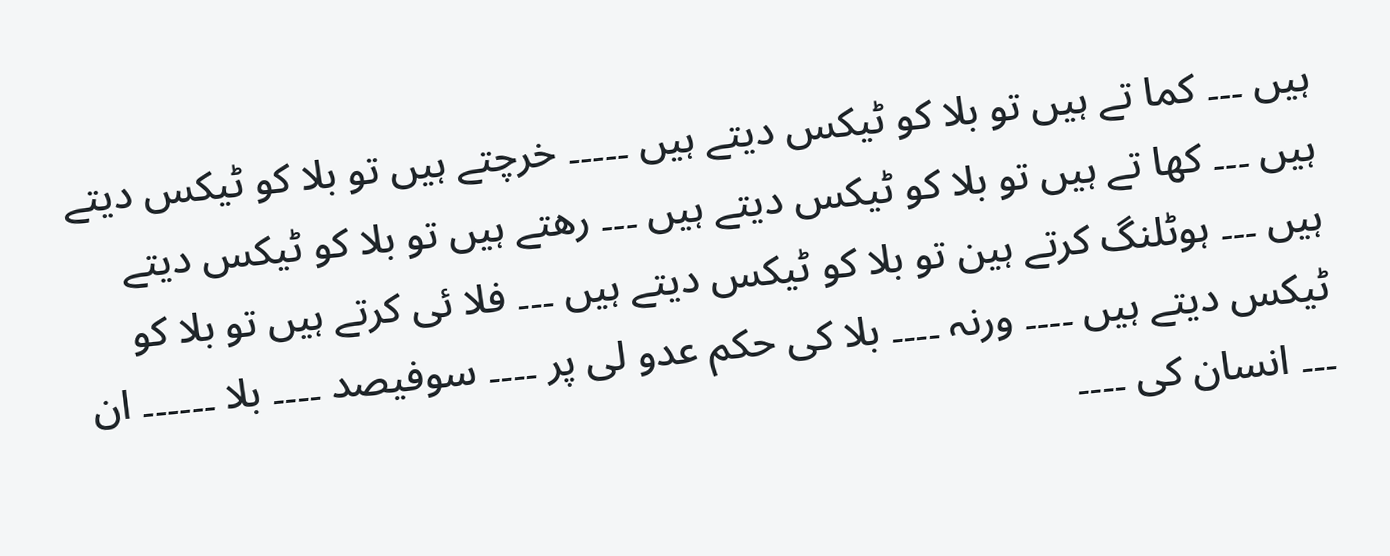ہیں ۔۔۔ کما تے ہیں تو بلا کو ٹیکس دیتے ہیں ۔۔۔۔۔ خرچتے ہیں تو بلا کو ٹیکس دیتے ہیں ۔۔۔ کھا تے ہیں تو بلا کو ٹیکس دیتے ہیں ۔۔۔ رھتے ہیں تو بلا کو ٹیکس دیتے ہیں ۔۔۔ ہوٹلنگ کرتے ہین تو بلا کو ٹیکس دیتے ہیں ۔۔۔ فلا ئی کرتے ہیں تو بلا کو ٹیکس دیتے ہیں ۔۔۔۔ ورنہ ۔۔۔۔ بلا کی حکم عدو لی پر ۔۔۔۔ سوفیصد ۔۔۔۔ بلا ۔۔۔۔۔۔ ان ۔۔۔ انسان کی ۔۔۔۔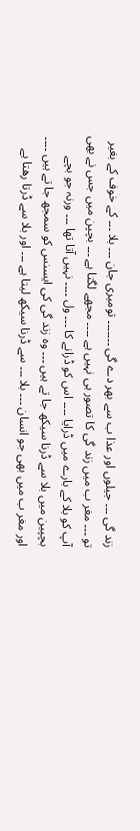زند گی ۔۔۔ جیلوں اور عذا ب سے بھر دے گی ۔۔۔۔۔۔۔ تومیری جان ۔۔۔ بلا ۔۔۔ کے خوف کے بغیر تو ۔۔۔ مغر ب میں زند گی کا تصور ہی نہیں ہے ۔۔۔۔ مجھے لگتا ہے ۔۔۔ بچپن میں جس نے بھی آپ کو بلا کے بارے میں ڈرایا ۔۔۔۔ اس کو ڈرانے کا ۔۔۔ ول ۔۔۔۔ نہیں آتا تھا ۔۔۔ ورنہ جو بچے بچپین میں بلا سے ڈرنا سیکھ جا تے ہیں ۔۔۔ وہ زند گی کی ایسنس کو سمجھ جا تے ہیں ۔۔۔۔ اور مغر ب میں بھی جو انسان ۔۔۔ بلا ۔۔۔ سے ڈرنا سیکھ لیتا ہے ۔۔۔ اور بلا سے ڈرتا رھتا ہے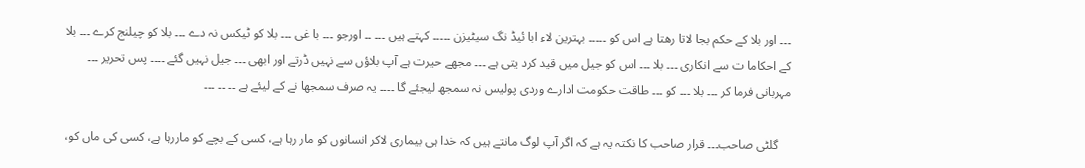۔۔۔ اور بلا کے حکم بجا لاتا رھتا ہے اس کو ۔۔۔۔۔ بہترین لاء ابا ئیڈ نگ سیٹیزن ۔۔۔۔۔ کہتے ہیں ۔۔۔ ۔۔ اورجو ۔۔۔ با غی ۔۔۔ بلا کو ٹیکس نہ دے ۔۔۔ بلا کو چیلنج کرے ۔۔۔ بلا کے احکاما ت سے انکاری ۔۔۔ بلا ۔۔۔ اس کو جیل میں قید کرد یتی ہے ۔۔۔ مجھے حیرت ہے آپ بلاؤں سے نہیں ڈرتے اور ابھی ۔۔۔ جیل نہیں گئے ۔۔۔۔ پس تحریر ۔۔۔ مہربانی فرما کر ۔۔۔ بلا ۔۔۔ کو ۔۔۔ طاقت حکومت ادارے وردی پولیس نہ سمجھ لیجئے گا ۔۔۔۔ یہ صرف سمجھا نے کے لیئے ہے ۔۔ ۔۔ ۔۔۔

    گلٹی صاحب۔۔۔ قرار صاحب کا نکتہ یہ ہے کہ اگر آپ لوگ مانتے ہیں کہ خدا ہی بیماری لاکر انسانوں کو مار رہا ہے، کسی کے بچے کو ماررہا ہے، کسی کی ماں کو،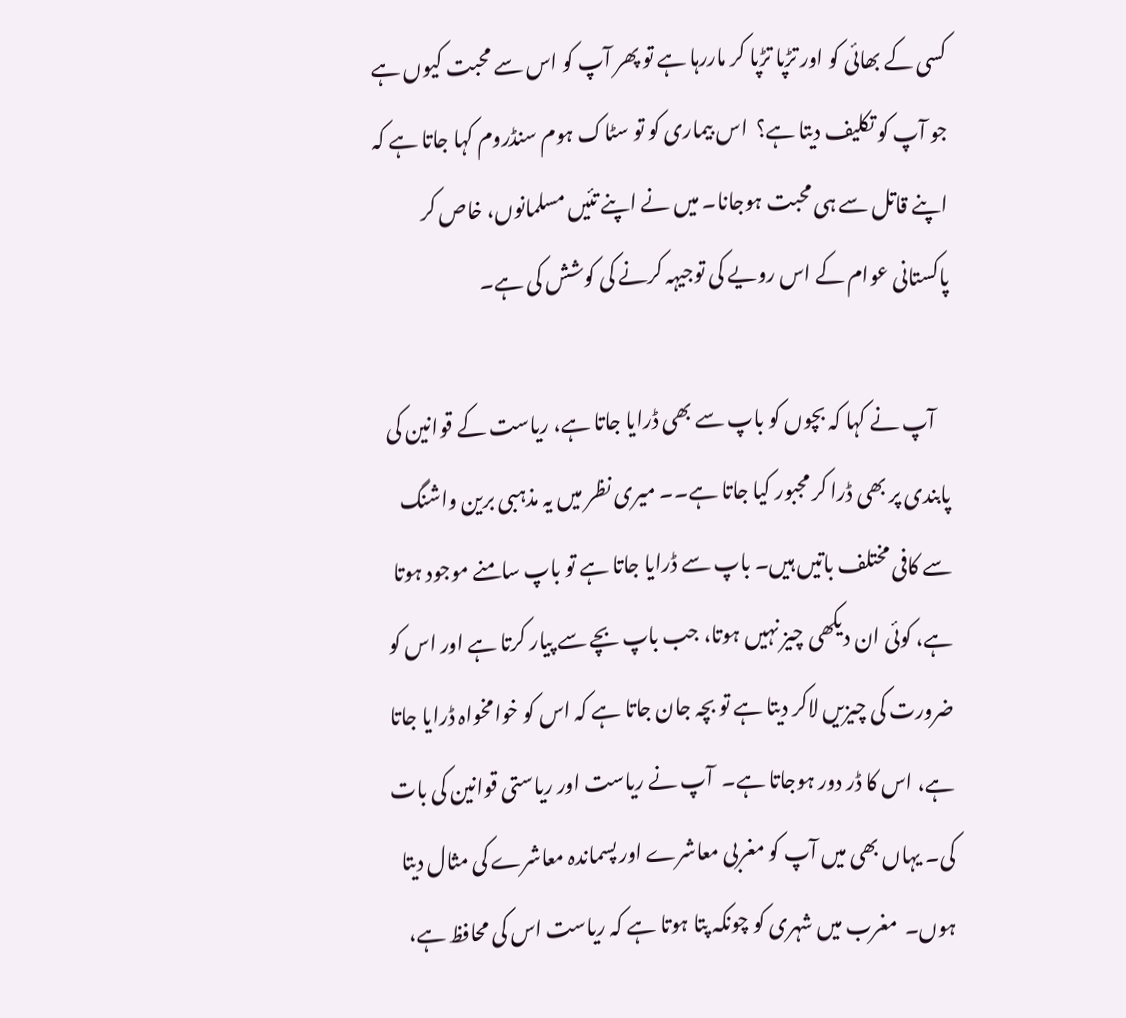کسی کے بھائی کو اور تڑپا تڑپا کر ماررہا ہے تو پھر آپ کو اس سے محبت کیوں ہے جو آپ کو تکلیف دیتا ہے؟  اس بیماری کو تو سٹاک ہوم سنڈروم کہا جاتا ہے کہ اپنے قاتل سے ہی محبت ہوجانا۔ میں نے اپنے تئیں مسلمانوں، خاص کر پاکستانی عوام کے اس رویے کی توجیہہ کرنے کی کوشش کی ہے۔

    آپ نے کہا کہ بچوں کو باپ سے بھی ڈرایا جاتا ہے، ریاست کے قوانین کی پابندی پر بھی ڈرا کر مجبور کیا جاتا ہے۔۔ میری نظر میں یہ مذہبی برین واشنگ سے کافی مختلف باتیں ہیں۔ باپ سے ڈرایا جاتا ہے تو باپ سامنے موجود ہوتا ہے، کوئی ان دیکھی چیز نہیں ہوتا، جب باپ بچے سے پیار کرتا ہے اور اس کو ضرورت کی چیزیں لاکر دیتا ہے تو بچہ جان جاتا ہے کہ اس کو خوامخواہ ڈرایا جاتا ہے، اس کا ڈر دور ہوجاتا ہے۔  آپ نے ریاست اور ریاستی قوانین کی بات کی۔ یہاں بھی میں آپ کو مغربی معاشرے اور پسماندہ معاشرے کی مثال دیتا ہوں۔  مغرب میں شہری کو چونکہ پتا ہوتا ہے کہ ریاست اس کی محافظ ہے،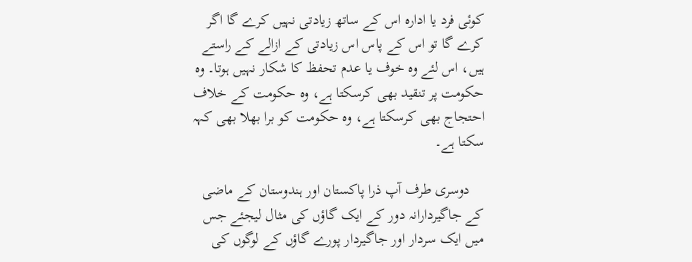کوئی فرد یا ادارہ اس کے ساتھ زیادتی نہیں کرے گا اگر کرے گا تو اس کے پاس اس زیادتی کے ازالے کے راستے ہیں، اس لئے وہ خوف یا عدم تحفظ کا شکار نہیں ہوتا۔ وہ حکومت پر تنقید بھی کرسکتا ہے، وہ حکومت کے خلاف احتجاج بھی کرسکتا ہے، وہ حکومت کو برا بھلا بھی کہہ سکتا ہے۔

    دوسری طرف آپ ذرا پاکستان اور ہندوستان کے ماضی کے جاگیردارانہ دور کے ایک گاؤں کی مثال لیجئے جس میں ایک سردار اور جاگیردار پورے گاؤں کے لوگوں کی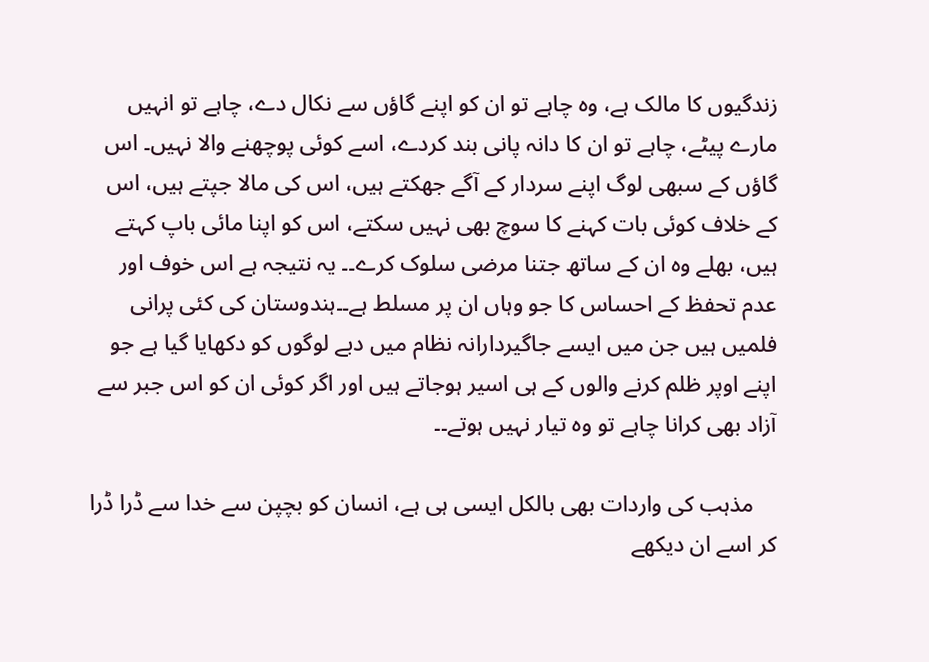زندگیوں کا مالک ہے، وہ چاہے تو ان کو اپنے گاؤں سے نکال دے، چاہے تو انہیں مارے پیٹے، چاہے تو ان کا دانہ پانی بند کردے، اسے کوئی پوچھنے والا نہیں۔ اس گاؤں کے سبھی لوگ اپنے سردار کے آگے جھکتے ہیں، اس کی مالا جپتے ہیں، اس کے خلاف کوئی بات کہنے کا سوچ بھی نہیں سکتے، اس کو اپنا مائی باپ کہتے ہیں، بھلے وہ ان کے ساتھ جتنا مرضی سلوک کرے۔۔ یہ نتیجہ ہے اس خوف اور عدم تحفظ کے احساس کا جو وہاں ان پر مسلط ہے۔۔ہندوستان کی کئی پرانی فلمیں ہیں جن میں ایسے جاگیردارانہ نظام میں دبے لوگوں کو دکھایا گیا ہے جو اپنے اوپر ظلم کرنے والوں کے ہی اسیر ہوجاتے ہیں اور اگر کوئی ان کو اس جبر سے آزاد بھی کرانا چاہے تو وہ تیار نہیں ہوتے۔۔

    مذہب کی واردات بھی بالکل ایسی ہی ہے، انسان کو بچپن سے خدا سے ڈرا ڈرا کر اسے ان دیکھے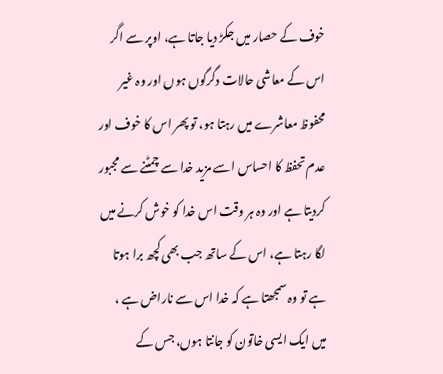خوف کے حصار میں جکڑ دیا جاتا ہے، اوپر سے اگر اس کے معاشی حالات دگرگوں ہوں اور وہ غیر محفوظ معاشرے میں رہتا ہو، تو پھر اس کا خوف اور عدم تحفظ کا احساس اسے مزید خدا سے چمٹنے سے مجبور کردیتا ہے اور وہ ہر وقت اس خدا کو خوش کرنے میں لگا رہتا ہے، اس کے ساتھ جب بھی کچھ برا ہوتا ہے تو وہ سمجھتا ہے کہ خدا اس سے ناراض ہے ، میں ایک ایسی خاتون کو جانتا ہوں، جس کے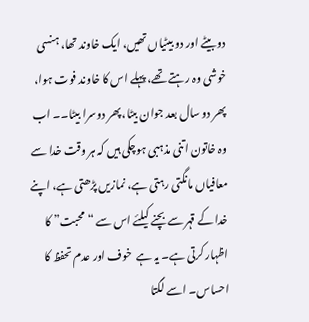دو بیٹے اور دو بیٹیاں تھیں، ایک خاوند تھا، ہنسی خوشی وہ رہتے تھے، پہلے اس کا خاوند فوت ہوا، پھر دو سال بعد جوان بیٹا، پھر دوسرا بیٹا۔۔ اب وہ خاتون اتنی مذہبی ہوچکی ہیں کہ ہر وقت خدا سے معافیاں مانگتی رہتی ہے، نمازیں پڑھتی ہے، اپنے خدا کے قہر سے بچنے کیلئے اس سے “محبت” کا اظہار کرتی ہے۔ یہ ہے  خوف اور عدم تحفظ کا احساس۔ اسے لگتا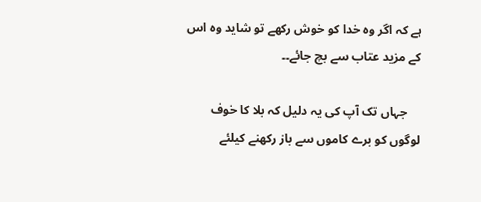ہے کہ اگر وہ خدا کو خوش رکھے تو شاید وہ اس کے مزید عتاب سے بچ جائے۔۔

    جہاں تک آپ کی یہ دلیل کہ بلا کا خوف لوگوں کو برے کاموں سے باز رکھنے کیلئے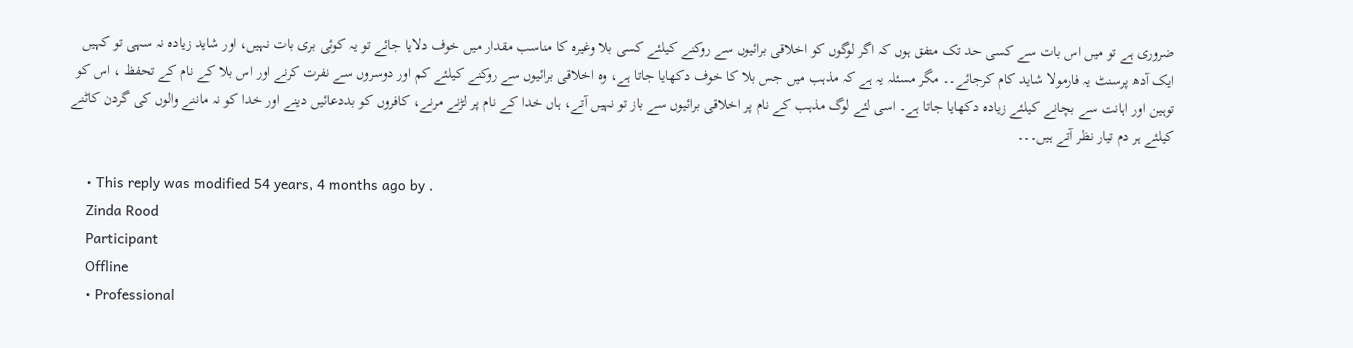ضروری ہے تو میں اس بات سے کسی حد تک متفق ہوں کہ اگر لوگوں کو اخلاقی برائیوں سے روکنے کیلئے کسی بلا وغیرہ کا مناسب مقدار میں خوف دلایا جائے تو یہ کوئی بری بات نہیں، اور شاید زیادہ نہ سہی تو کہیں ایک آدھ پرسنٹ یہ فارمولا شاید کام کرجائے۔۔ مگر مسئلہ یہ ہے کہ مذہب میں جس بلا کا خوف دکھایا جاتا ہے، وہ اخلاقی برائیوں سے روکنے کیلئے کم اور دوسروں سے نفرت کرنے اور اس بلا کے نام کے تحفظ ، اس کو توہین اور اہانت سے بچانے کیلئے زیادہ دکھایا جاتا ہے۔ اسی لئے لوگ مذہب کے نام پر اخلاقی برائیوں سے باز تو نہیں آتے، ہاں خدا کے نام پر لڑنے مرنے، کافروں کو بددعائیں دینے اور خدا کو نہ ماننے والوں کی گردن کاٹنے کیلئے ہر دم تیار نظر آتے ہیں۔۔۔

    • This reply was modified 54 years, 4 months ago by .
    Zinda Rood
    Participant
    Offline
    • Professional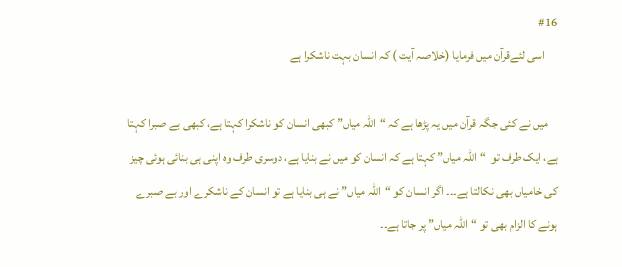#16
     اسی لئےقرآن میں فرمایا (خلاصہ آیت ) کہ انسان بہت ناشکرا ہے

    میں نے کئی جگہ قرآن میں یہ پڑھا ہے کہ “اللہ میاں” کبھی انسان کو ناشکرا کہتا ہے، کبھی بے صبرا کہتا ہے، ایک طرف تو  “اللہ میاں” کہتا ہے کہ انسان کو میں نے بنایا ہے، دوسری طرف وہ اپنی ہی بنائی ہوئی چیز کی خامیاں بھی نکالتا ہے۔۔۔ اگر انسان کو “اللہ میاں” نے ہی بنایا ہے تو انسان کے ناشکرے اور بے صبرے ہونے کا الزام بھی تو “اللہ میاں” پر جاتا ہے۔۔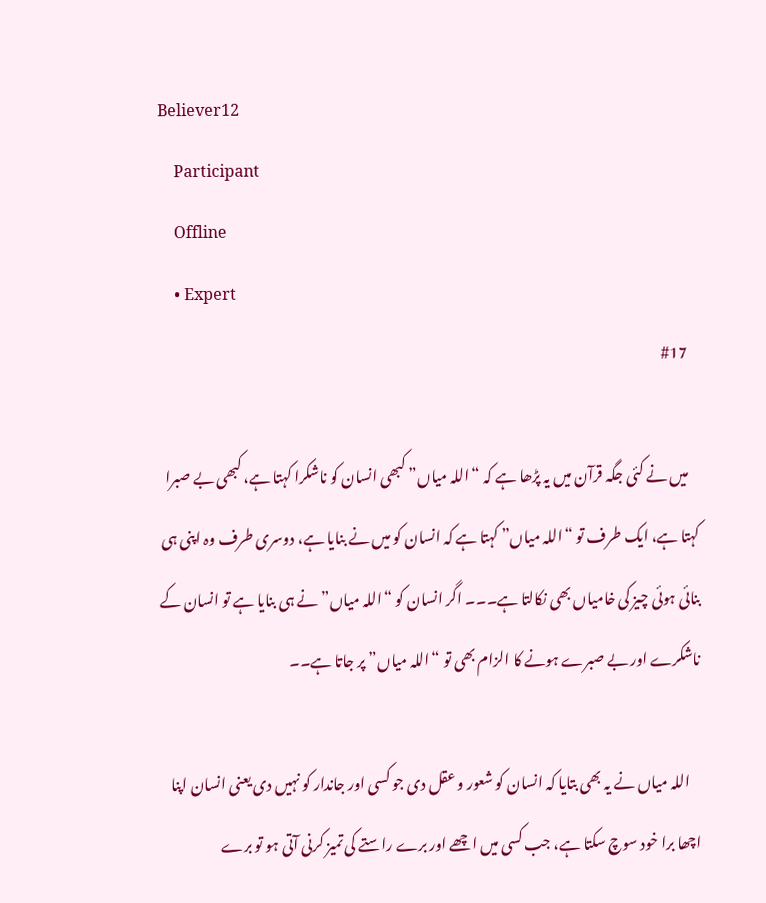Believer12
    Participant
    Offline
    • Expert
    #17

    میں نے کئی جگہ قرآن میں یہ پڑھا ہے کہ “اللہ میاں” کبھی انسان کو ناشکرا کہتا ہے، کبھی بے صبرا کہتا ہے، ایک طرف تو “اللہ میاں” کہتا ہے کہ انسان کو میں نے بنایا ہے، دوسری طرف وہ اپنی ہی بنائی ہوئی چیز کی خامیاں بھی نکالتا ہے۔۔۔ اگر انسان کو “اللہ میاں” نے ہی بنایا ہے تو انسان کے ناشکرے اور بے صبرے ہونے کا الزام بھی تو “اللہ میاں” پر جاتا ہے۔۔

    اللہ میاں نے یہ بھی بتایا کہ انسان کو شعور و عقل دی جو کسی اور جاندار کو نہیں دی یعنی انسان اپنا اچھا برا خود سوچ سکتا ہے، جب کسی میں اچھے اور برے راستے کی تمیز کرنی آتی ہو تو برے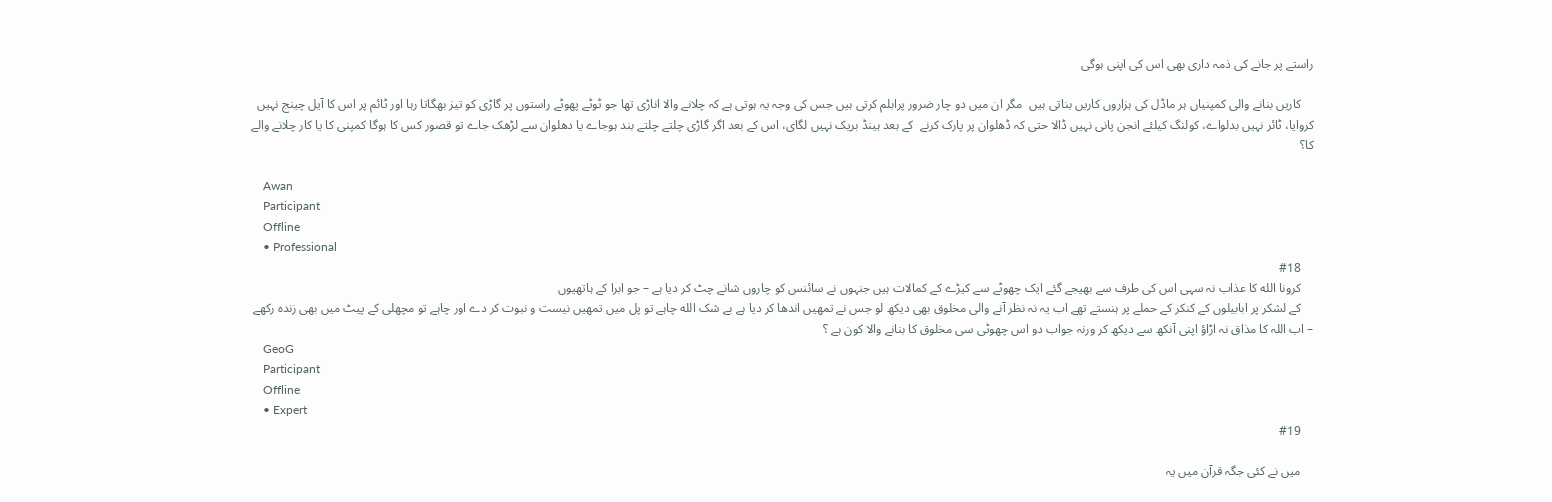راستے پر جانے کی ذمہ داری بھی اس کی اپنی ہوگی

    کاریں بنانے والی کمپنیاں ہر ماڈل کی ہزاروں کاریں بناتی ہیں  مگر ان میں دو چار ضرور پرابلم کرتی ہیں جس کی وجہ یہ ہوتی ہے کہ چلانے والا اناڑی تھا جو ٹوٹے پھوٹے راستوں پر گاڑی کو تیز بھگاتا رہا اور ٹائم پر اس کا آیل چینج نہیں کروایا، ٹائر نہیں بدلواے، کولنگ کیلئے انجن پانی نہیں ڈالا حتی کہ ڈھلوان پر پارک کرنے  کے بعد ہینڈ بریک نہیں لگای، اس کے بعد اگر گاڑی چلتے چلتے بند ہوجاے یا دھلوان سے لڑھک جاے تو قصور کس کا ہوگا کمپنی کا یا کار چلانے والے کا؟

    Awan
    Participant
    Offline
    • Professional
    #18
    کرونا الله کا عذاب نہ سہی اس کی طرف سے بھیجے گئے ایک چھوٹے سے کیڑے کے کمالات ہیں جنہوں نے سائنس کو چاروں شانے چٹ کر دیا ہے – جو ابرا کے ہاتھیوں
    کے لشکر پر ابابیلوں کے کنکر کے حملے پر ہنستے تھے اب یہ نہ نظر آنے والی مخلوق بھی دیکھ لو جس نے تمھیں اندھا کر دیا ہے بے شک الله چاہے تو پل میں تمھیں نیست و نبوت کر دے اور چاہے تو مچھلی کے پیٹ میں بھی زندہ رکھے – اب اللہ کا مذاق نہ اڑاؤ اپنی آنکھ سے دیکھ کر ورنہ جواب دو اس چھوٹی سی مخلوق کا بنانے والا کون ہے ؟
    GeoG
    Participant
    Offline
    • Expert
    #19

    میں نے کئی جگہ قرآن میں یہ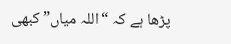پڑھا ہے کہ “اللہ میاں” کبھی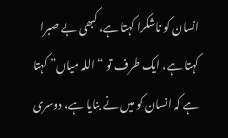انسان کو ناشکرا کہتا ہے، کبھی بے صبرا کہتا ہے، ایک طرف تو “اللہ میاں” کہتا ہے کہ انسان کو میں نے بنایا ہے، دوسری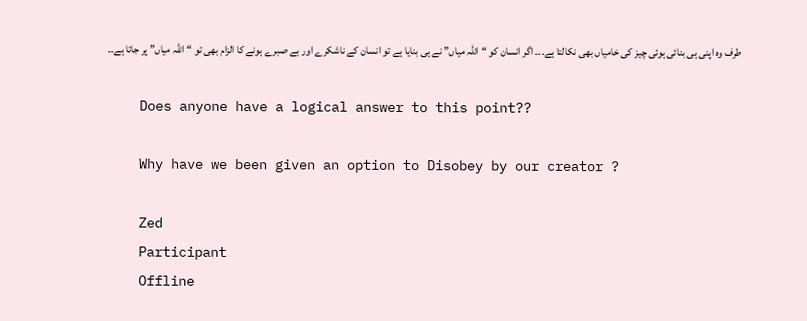طرف وہ اپنی ہی بنائی ہوئی چیز کی خامیاں بھی نکالتا ہے۔۔۔ اگر انسان کو “اللہ میاں” نے ہی بنایا ہے تو انسان کے ناشکرے اور بے صبرے ہونے کا الزام بھی تو “اللہ میاں” پر جاتا ہے۔۔

    Does anyone have a logical answer to this point??

    Why have we been given an option to Disobey by our creator ?

    Zed
    Participant
    Offline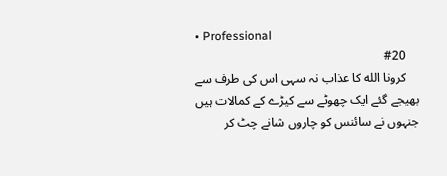• Professional
    #20
    کرونا الله کا عذاب نہ سہی اس کی طرف سے بھیجے گئے ایک چھوٹے سے کیڑے کے کمالات ہیں جنہوں نے سائنس کو چاروں شانے چٹ کر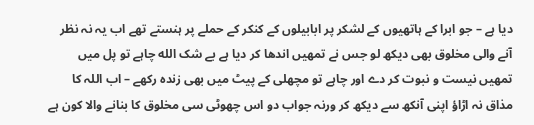دیا ہے – جو ابرا کے ہاتھیوں کے لشکر پر ابابیلوں کے کنکر کے حملے پر ہنستے تھے اب یہ نہ نظر آنے والی مخلوق بھی دیکھ لو جس نے تمھیں اندھا کر دیا ہے بے شک الله چاہے تو پل میں تمھیں نیست و نبوت کر دے اور چاہے تو مچھلی کے پیٹ میں بھی زندہ رکھے – اب اللہ کا مذاق نہ اڑاؤ اپنی آنکھ سے دیکھ کر ورنہ جواب دو اس چھوٹی سی مخلوق کا بنانے والا کون ہے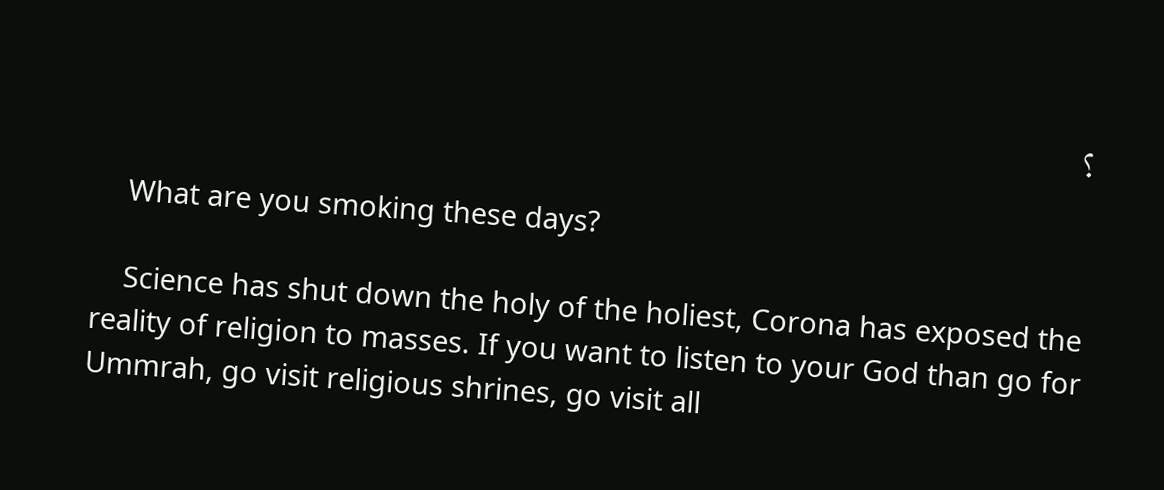؟

    What are you smoking these days?

    Science has shut down the holy of the holiest, Corona has exposed the reality of religion to masses. If you want to listen to your God than go for Ummrah, go visit religious shrines, go visit all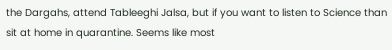the Dargahs, attend Tableeghi Jalsa, but if you want to listen to Science than sit at home in quarantine. Seems like most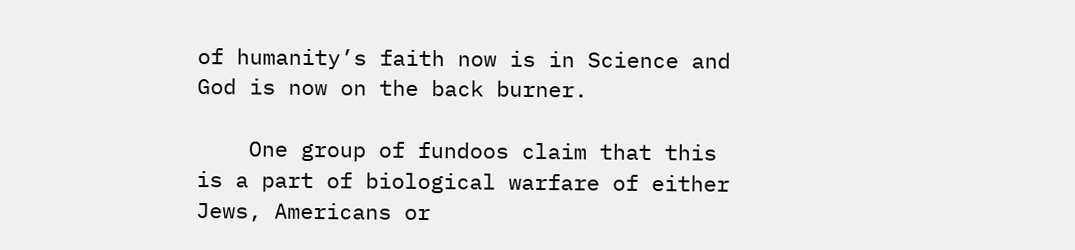of humanity’s faith now is in Science and God is now on the back burner.

    One group of fundoos claim that this is a part of biological warfare of either Jews, Americans or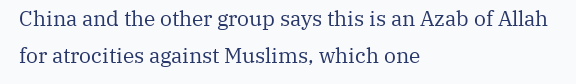China and the other group says this is an Azab of Allah for atrocities against Muslims, which one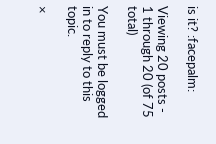is it? :facepalm:

Viewing 20 posts - 1 through 20 (of 75 total)

You must be logged in to reply to this topic.

×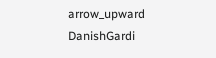arrow_upward DanishGardi